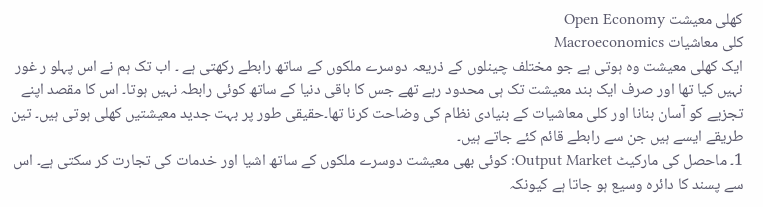کھلی معیشت Open Economy
کلی معاشیات Macroeconomics
ایک کھلی معیشت وہ ہوتی ہے جو مختلف چینلوں کے ذریعہ دوسرے ملکوں کے ساتھ رابطے رکھتی ہے ۔ اب تک ہم نے اس پہلو ر غور نہیں کیا تھا اور صرف ایک بند معیشت تک ہی محدود رہے تھے جس کا باقی دنیا کے ساتھ کوئی رابطہ نہیں ہوتا۔ اس کا مقصد اپنے تجزیے کو آسان بنانا اور کلی معاشیات کے بنیادی نظام کی وضاحت کرنا تھا۔حقیقی طور پر بہت جدید معیشتیں کھلی ہوتی ہیں۔ تین طریقے ایسے ہیں جن سے رابطے قائم کئے جاتے ہیں۔
1۔ ماحصل کی مارکیٹ Output Market: کوئی بھی معیشت دوسرے ملکوں کے ساتھ اشیا اور خدمات کی تجارت کر سکتی ہے۔ اس سے پسند کا دائرہ وسیع ہو جاتا ہے کیونکہ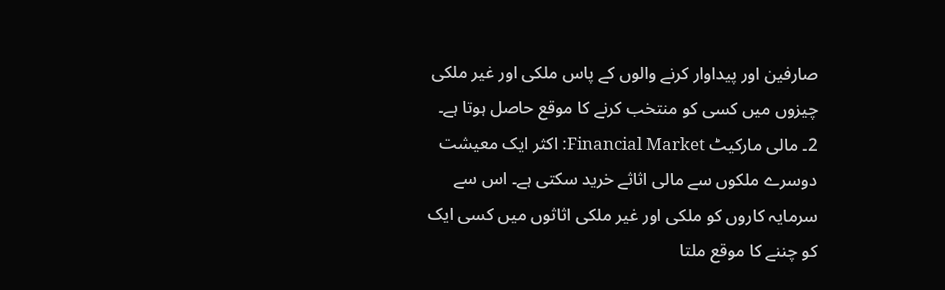صارفین اور پیداوار کرنے والوں کے پاس ملکی اور غیر ملکی چیزوں میں کسی کو منتخب کرنے کا موقع حاصل ہوتا ہے۔
2۔ مالی مارکیٹ Financial Market: اکثر ایک معیشت دوسرے ملکوں سے مالی اثاثے خرید سکتی ہے۔ اس سے سرمایہ کاروں کو ملکی اور غیر ملکی اثاثوں میں کسی ایک کو چننے کا موقع ملتا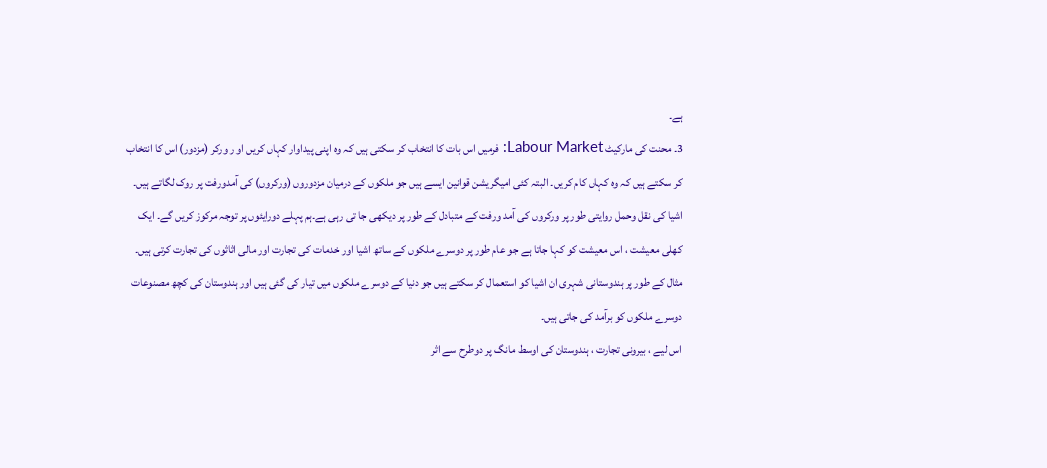ہے۔
3۔ محنت کی مارکیٹ Labour Market: فرمیں اس بات کا انتخاب کر سکتی ہیں کہ وہ اپنی پیداوار کہاں کریں او ر ورکر (مزدور) اس کا انتخاب کر سکتے ہیں کہ وہ کہاں کام کریں۔ البتہ کئی امیگریشن قوانین ایسے ہیں جو ملکوں کے درمیان مزدوروں (ورکروں) کی آمدورفت پر روک لگاتے ہیں۔
اشیا کی نقل وحمل روایتی طور پر ورکروں کی آمد ورفت کے متبادل کے طور پر دیکھی جا تی رہی ہے۔ہم پہلے دورایئوں پر توجہ مرکوز کریں گے۔ ایک کھلی معیشت ، اس معیشت کو کہا جاتا ہے جو عام طور پر دوسرے ملکوں کے ساتھ اشیا اور خدمات کی تجارت اور مالی اثاثوں کی تجارت کرتی ہیں۔ مثال کے طور پر ہندوستانی شہری ان اشیا کو استعمال کر سکتے ہیں جو دنیا کے دوسرے ملکوں میں تیار کی گئی ہیں اور ہندوستان کی کچھ مصنوعات دوسرے ملکوں کو برآمد کی جاتی ہیں۔
اس لیے ، بیرونی تجارت ، ہندوستان کی اوسط مانگ پر دوطرح سے اثر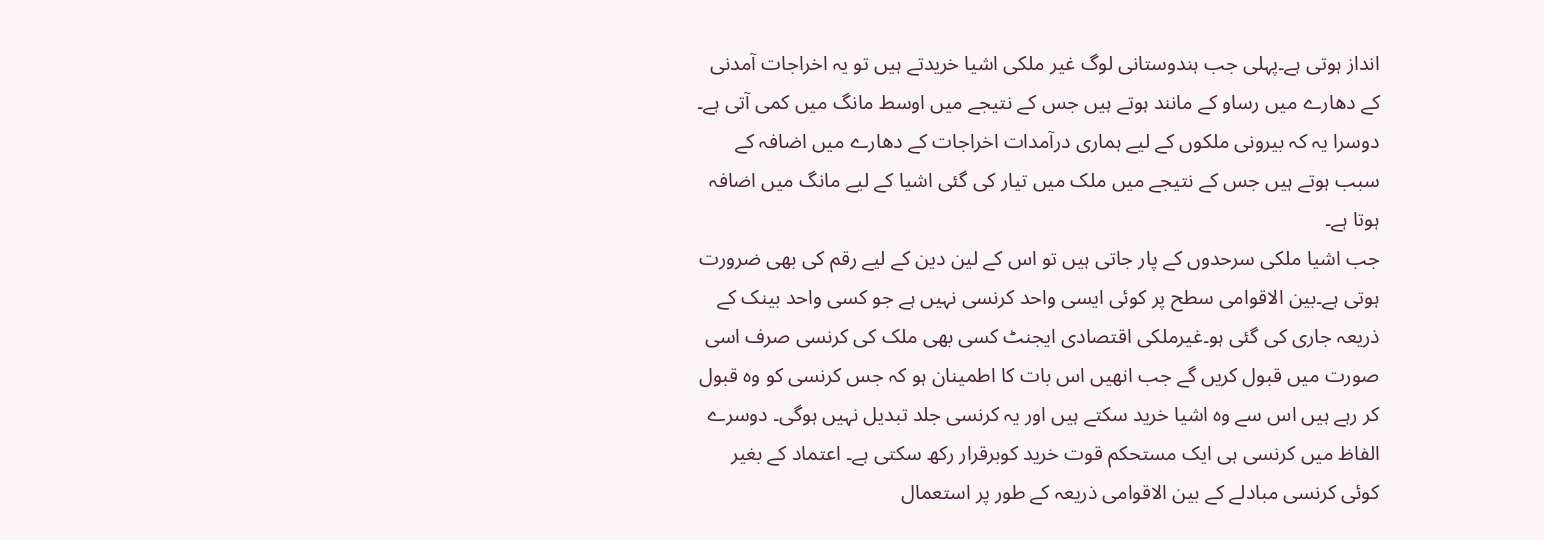انداز ہوتی ہے۔پہلی جب ہندوستانی لوگ غیر ملکی اشیا خریدتے ہیں تو یہ اخراجات آمدنی کے دھارے میں رساو کے مانند ہوتے ہیں جس کے نتیجے میں اوسط مانگ میں کمی آتی ہے۔ دوسرا یہ کہ بیرونی ملکوں کے لیے ہماری درآمدات اخراجات کے دھارے میں اضافہ کے سبب ہوتے ہیں جس کے نتیجے میں ملک میں تیار کی گئی اشیا کے لیے مانگ میں اضافہ ہوتا ہے۔
جب اشیا ملکی سرحدوں کے پار جاتی ہیں تو اس کے لین دین کے لیے رقم کی بھی ضرورت ہوتی ہے۔بین الاقوامی سطح پر کوئی ایسی واحد کرنسی نہیں ہے جو کسی واحد بینک کے ذریعہ جاری کی گئی ہو۔غیرملکی اقتصادی ایجنٹ کسی بھی ملک کی کرنسی صرف اسی صورت میں قبول کریں گے جب انھیں اس بات کا اطمینان ہو کہ جس کرنسی کو وہ قبول کر رہے ہیں اس سے وہ اشیا خرید سکتے ہیں اور یہ کرنسی جلد تبدیل نہیں ہوگی۔ دوسرے الفاظ میں کرنسی ہی ایک مستحکم قوت خرید کوبرقرار رکھ سکتی ہے۔ اعتماد کے بغیر کوئی کرنسی مبادلے کے بین الاقوامی ذریعہ کے طور پر استعمال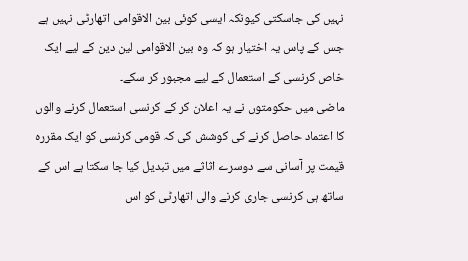نہیں کی جاسکتی کیونکہ ایسی کوئی بین الاقوامی اتھارٹی نہیں ہے جس کے پاس یہ اختیار ہو کہ وہ بین الاقوامی لین دین کے لیے ایک خاص کرنسی کے استعمال کے لیے مجبور کر سکے۔
ماضی میں حکومتوں نے یہ اعلان کر کے کرنسی استعمال کرنے والوں کا اعتماد حاصل کرنے کی کوشش کی کہ قومی کرنسی کو ایک مقررہ قیمت پر آسانی سے دوسرے اثاثے میں تبدیل کیا جا سکتا ہے اس کے ساتھ ہی کرنسی جاری کرنے والی اتھارٹی کو اس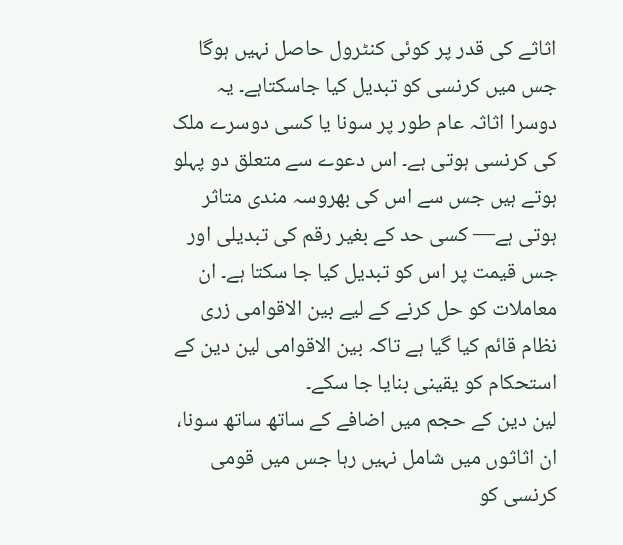اثاثے کی قدر پر کوئی کنٹرول حاصل نہیں ہوگا جس میں کرنسی کو تبدیل کیا جاسکتاہے۔ یہ دوسرا اثاثہ عام طور پر سونا یا کسی دوسرے ملک کی کرنسی ہوتی ہے۔ اس دعوے سے متعلق دو پہلو ہوتے ہیں جس سے اس کی بھروسہ مندی متاثر ہوتی ہے— کسی حد کے بغیر رقم کی تبدیلی اور جس قیمت پر اس کو تبدیل کیا جا سکتا ہے۔ ان معاملات کو حل کرنے کے لیے بین الاقوامی زری نظام قائم کیا گیا ہے تاکہ بین الاقوامی لین دین کے استحکام کو یقینی بنایا جا سکے۔
لین دین کے حجم میں اضافے کے ساتھ ساتھ سونا، ان اثاثوں میں شامل نہیں رہا جس میں قومی کرنسی کو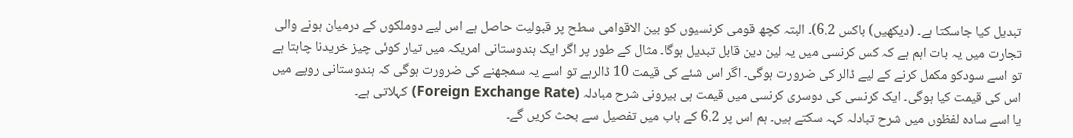تبدیل کیا جاسکتا ہے۔ (دیکھیں) باکس 6.2)۔ البتہ کچھ قومی کرنسیوں کو بین الاقوامی سطح پر قبولیت حاصل ہے اس لیے دوملکوں کے درمیان ہونے والی تجارت میں یہ بات اہم ہے کہ کس کرنسی میں یہ لین دین قابل تبدیل ہوگا۔ مثال کے طور پر اگر ایک ہندوستانی امریکہ میں تیار کوئی چیز خریدنا چاہتا ہے تو اسے سودکو مکمل کرنے کے لیے ڈالر کی ضرورت ہوگی۔ اگر اس شئے کی قیمت 10 ڈالرہے تو اسے یہ سمجھنے کی ضرورت ہوگی کہ ہندوستانی روپے میں اس کی قیمت کیا ہوگی۔ ایک کرنسی کی دوسری کرنسی میں قیمت ہی بیرونی شرح مبادلہ (Foreign Exchange Rate) کہلاتی ہے۔
یا اسے سادہ لفظوں میں شرح تبادلہ کہہ سکتے ہیں۔ ہم اس پر 6.2 کے باب میں تفصیل سے بحث کریں گے۔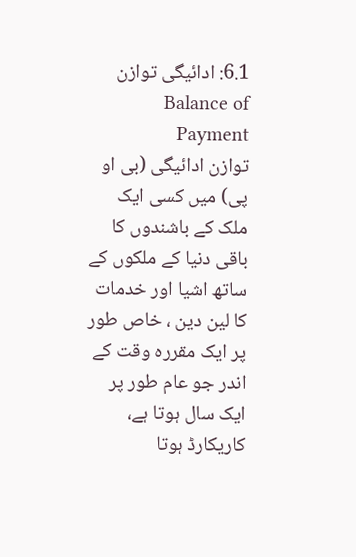6.1: ادائیگی توازن Balance of Payment
توازن ادائیگی (بی او پی) میں کسی ایک ملک کے باشندوں کا باقی دنیا کے ملکوں کے ساتھ اشیا اور خدمات کا لین دین ، خاص طور پر ایک مقررہ وقت کے اندر جو عام طور پر ایک سال ہوتا ہے، کاریکارڈ ہوتا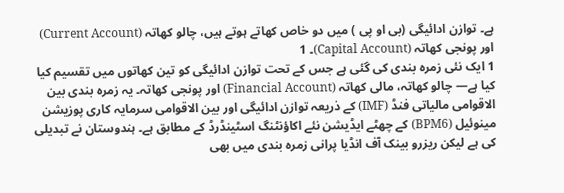ہے۔ توازن ادائیگی (بی او پی ) میں دو خاص کھاتے ہوتے ہیں، چالو کھاتہ (Current Account) اور پونجی کھاتہ (Capital Account)۔ 1
1 ایک نئی زمرہ بندی کی گئی ہے جس کے تحت توازن ادائیگی کو تین کھاتوں میں تقسیم کیا کیا ہے— چالو کھاتہ، مالی کھاتہ (Financial Account) اور پونجی کھاتہ۔ یہ زمرہ بندی بین الاقوامی مالیاتی فنڈ (IMF) کے ذریعہ توازن ادائیگی اور بین الاقوامی سرمایہ کاری پوزیشن مینوئیل (BPM6) کے چھٹے ایڈیشن نئے اکاؤنٹنگ اسٹینڈرڈ کے مطابق ہے۔ ہندوستان نے تبدیلی کی ہے لیکن ریزرو بینک آف انڈیا پرانی زمرہ بندی میں بھی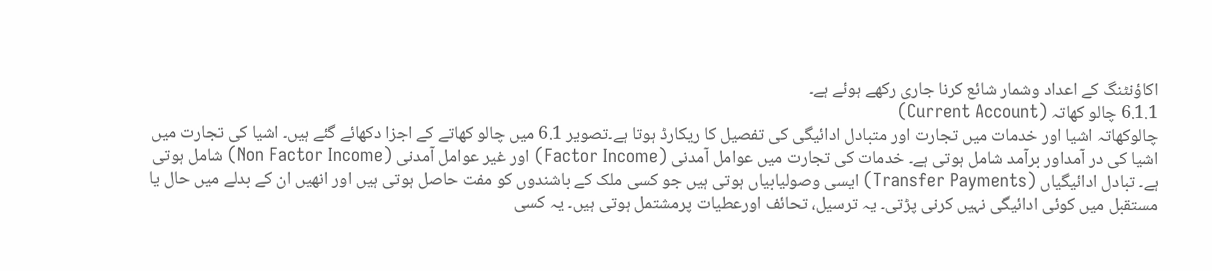اکاؤنٹنگ کے اعداد وشمار شائع کرنا جاری رکھے ہوئے ہے۔
6.1.1 چالو کھاتہ (Current Account)
چالوکھاتہ اشیا اور خدمات میں تجارت اور متبادل ادائیگی کی تفصیل کا ریکارڈ ہوتا ہے۔تصویر 6.1 میں چالو کھاتے کے اجزا دکھائے گئے ہیں۔ اشیا کی تجارت میں اشیا کی در آمداور برآمد شامل ہوتی ہے۔ خدمات کی تجارت میں عوامل آمدنی (Factor Income) اور غیر عوامل آمدنی (Non Factor Income) شامل ہوتی ہے۔ تبادل ادائیگیاں (Transfer Payments) ایسی وصولیابیاں ہوتی ہیں جو کسی ملک کے باشندوں کو مفت حاصل ہوتی ہیں اور انھیں ان کے بدلے میں حال یا مستقبل میں کوئی ادائیگی نہیں کرنی پڑتی۔ یہ ترسیل، تحائف اورعطیات پرمشتمل ہوتی ہیں۔ یہ کسی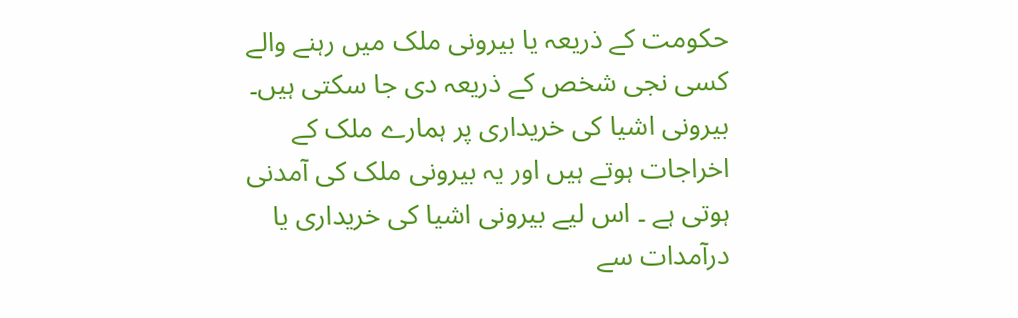حکومت کے ذریعہ یا بیرونی ملک میں رہنے والے کسی نجی شخص کے ذریعہ دی جا سکتی ہیں۔
بیرونی اشیا کی خریداری پر ہمارے ملک کے اخراجات ہوتے ہیں اور یہ بیرونی ملک کی آمدنی ہوتی ہے ۔ اس لیے بیرونی اشیا کی خریداری یا درآمدات سے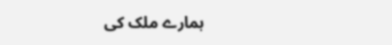ہمارے ملک کی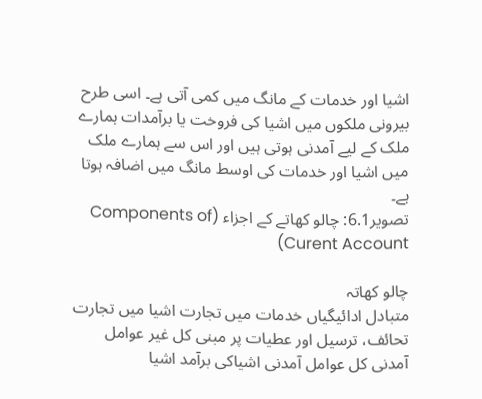اشیا اور خدمات کے مانگ میں کمی آتی ہے۔ اسی طرح بیرونی ملکوں میں اشیا کی فروخت یا برآمدات ہمارے ملک کے لیے آمدنی ہوتی ہیں اور اس سے ہمارے ملک میں اشیا اور خدمات کی اوسط مانگ میں اضافہ ہوتا ہے۔
تصویر6.1: چالو کھاتے کے اجزاء (Components of Curent Account)

چالو کھاتہ
متبادل ادائیگیاں خدمات میں تجارت اشیا میں تجارت
تحائف، ترسیل اور عطیات پر مبنی کل غیر عوامل آمدنی کل عوامل آمدنی اشیاکی برآمد اشیا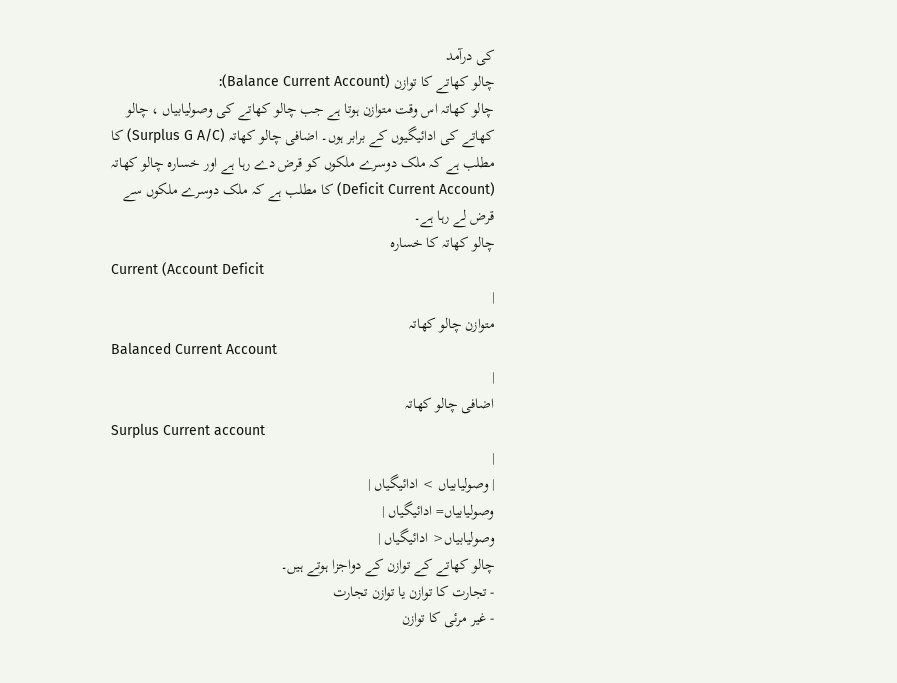کی درآمد
چالو کھاتے کا توازن (Balance Current Account):
چالو کھاتہ اس وقت متوازن ہوتا ہے جب چالو کھاتے کی وصولیابیاں ، چالو کھاتے کی ادائیگیوں کے برابر ہوں۔ اضافی چالو کھاتہ (Surplus G A/C) کا مطلب ہے کہ ملک دوسرے ملکوں کو قرض دے رہا ہے اور خسارہ چالو کھاتہ (Deficit Current Account) کا مطلب ہے کہ ملک دوسرے ملکوں سے قرض لے رہا ہے۔
چالو کھاتہ کا خسارہ
Current (Account Deficit
|
متوازن چالو کھاتہ
Balanced Current Account
|
اضافی چالو کھاتہ
Surplus Current account
|
| وصولیابیاں > ادائیگیاں |
وصولیابیاں= ادائیگیاں |
وصولیابیاں< ادائیگیاں |
چالو کھاتے کے توازن کے دواجزا ہوتے ہیں۔
- تجارت کا توازن یا توازن تجارت
- غیر مرئی کا توازن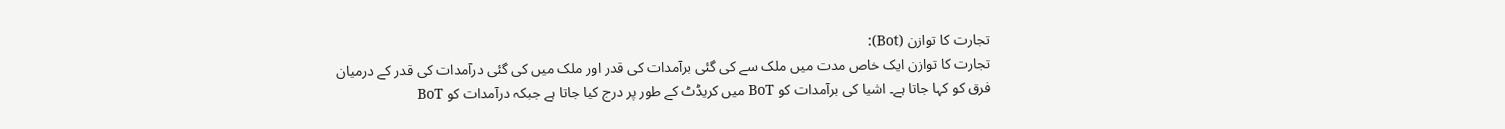تجارت کا توازن (Bot):
تجارت کا توازن ایک خاص مدت میں ملک سے کی گئی برآمدات کی قدر اور ملک میں کی گئی درآمدات کی قدر کے درمیان فرق کو کہا جاتا ہے۔ اشیا کی برآمدات کو BoT میں کریڈٹ کے طور پر درج کیا جاتا ہے جبکہ درآمدات کو BoT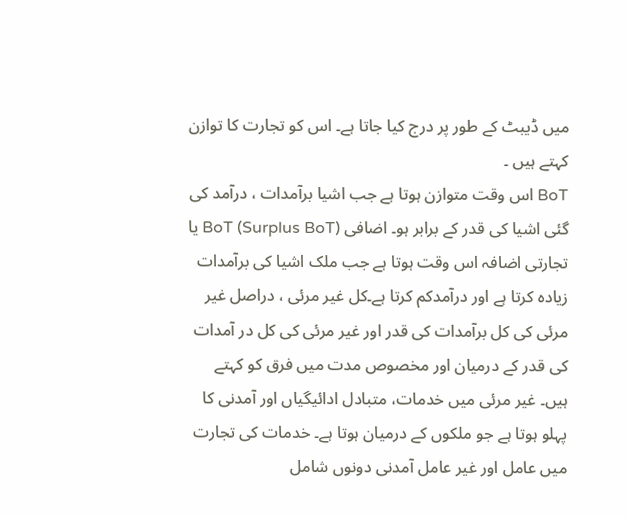میں ڈیبٹ کے طور پر درج کیا جاتا ہے۔ اس کو تجارت کا توازن کہتے ہیں ۔
BoT اس وقت متوازن ہوتا ہے جب اشیا برآمدات ، درآمد کی گئی اشیا کی قدر کے برابر ہو۔ اضافی BoT (Surplus BoT) یا تجارتی اضافہ اس وقت ہوتا ہے جب ملک اشیا کی برآمدات زیادہ کرتا ہے اور درآمدکم کرتا ہے۔کل غیر مرئی ، دراصل غیر مرئی کی کل برآمدات کی قدر اور غیر مرئی کی کل در آمدات کی قدر کے درمیان اور مخصوص مدت میں فرق کو کہتے ہیں۔ غیر مرئی میں خدمات، متبادل ادائیگیاں اور آمدنی کا پہلو ہوتا ہے جو ملکوں کے درمیان ہوتا ہے۔ خدمات کی تجارت میں عامل اور غیر عامل آمدنی دونوں شامل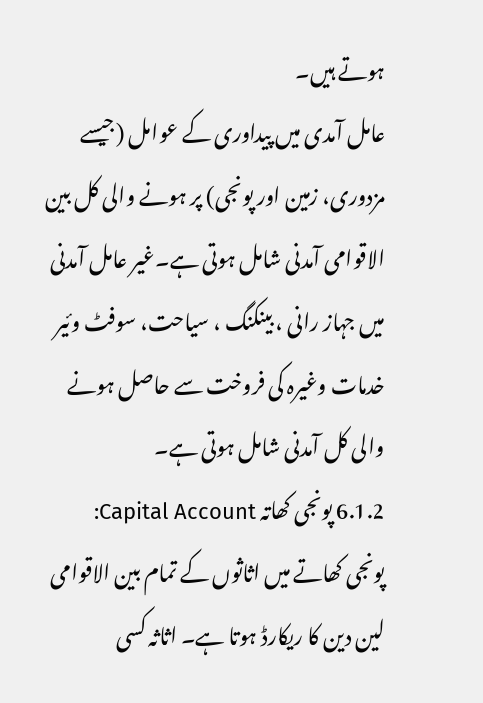ہوتے ہیں۔
عامل آمدی میں پیداوری کے عوامل (جیسے مزدوری، زمین اور پونجی) پر ہونے والی کل بین الاقوامی آمدنی شامل ہوتی ہے۔غیر عامل آمدنی میں جہاز رانی ، بینکنگ ، سیاحت، سوفٹ وئیر خدمات وغیرہ کی فروخت سے حاصل ہونے والی کل آمدنی شامل ہوتی ہے۔
6.1.2 پونجی کھاتہ Capital Account:
پونجی کھاتے میں اثاثوں کے تمام بین الاقوامی لین دین کا ریکارڈ ہوتا ہے۔ اثاثہ کسی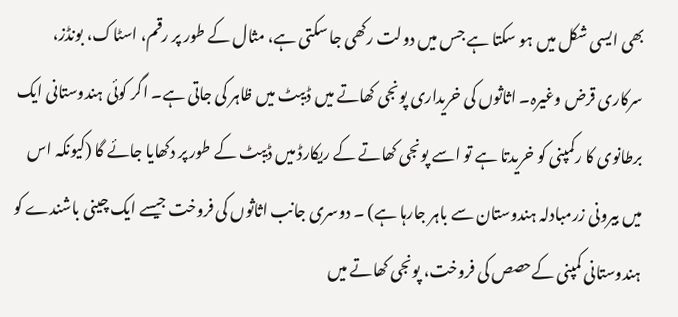بھی ایسی شکل میں ہو سکتا ہے جس میں دولت رکھی جا سکتی ہے، مثال کے طور پر رقم، اسٹاک، بونڈز، سرکاری قرض وغیرہ۔ اثاثوں کی خریداری پونجی کھاتے میں ڈیبٹ میں ظاہر کی جاتی ہے۔ اگر کوئی ہندوستانی ایک برطانوی کا رکمپنی کو خریدتا ہے تو اسے پونجی کھاتے کے ریکارڈ میں ڈیبٹ کے طور پر دکھایا جائے گا (کیونکہ اس میں بیرونی زرمبادلہ ہندوستان سے باہر جارہا ہے) ۔ دوسری جانب اثاثوں کی فروخت جیسے ایک چینی باشندے کو ہندوستانی کمپنی کےحصص کی فروخت، پونجی کھاتے میں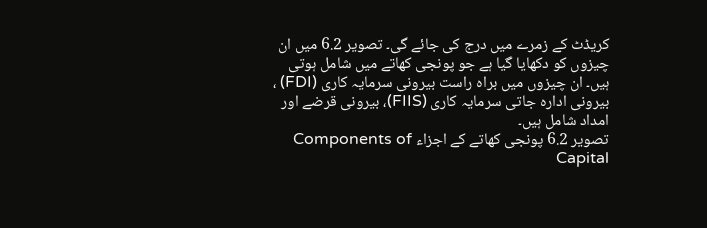کریڈٹ کے زمرے میں درج کی جائے گی۔ تصویر 6.2 میں ان چیزوں کو دکھایا گیا ہے جو پونجی کھاتے میں شامل ہوتی ہیں۔ ان چیزوں میں براہ راست بیرونی سرمایہ کاری (FDI) ، بیرونی ادارہ جاتی سرمایہ کاری (FIIS)، بیرونی قرضے اور امداد شامل ہیں۔
تصویر 6.2 پونجی کھاتے کے اجزاء Components of Capital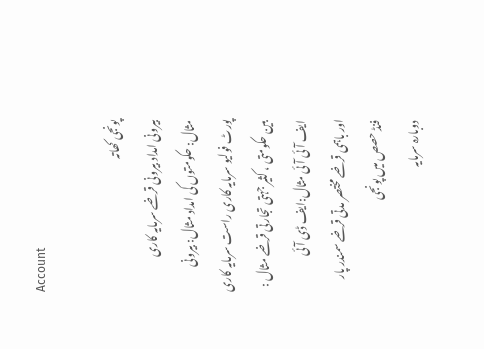Account

پونجی کھاتہ
بیرونی امداد بیرونی قرضے سرمایہ کاری
مثال: حکومتوں کی امداد مثال: بیرونی پورٹ فولیو سرمایہ کاری راست سرمایہ کاری
بین حکومتی ، کثیر جہتی تجارتی قرضے مثال : ایف آئی آئی مثال:ایف ڈی آئی
اور باہمی قرضے مختصر مدتی قرضے سمندر پار فنڈ حصص میں پونجی
دوبارہ سرمایہ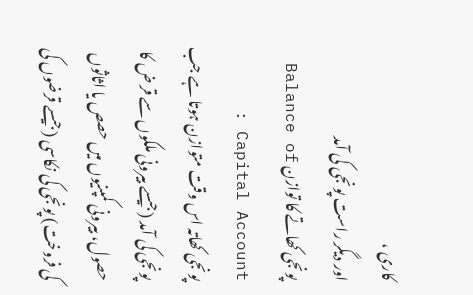کاری ،
اور دیگر راست پونجی کی آمد
پونجی کھاتے کا توازن Balance of Capital Account :
پونجی کھاتہ اس وقت متوازن ہوتا ہے جب پونجی کی آمد (جیسے بیرونی ملکوں سے قر ض کا حصول، بیرونی کمپنیوں میں حصص یا اثاثوں کی فروخت) پونجی کی نکاسی (جیسے قرضوں کی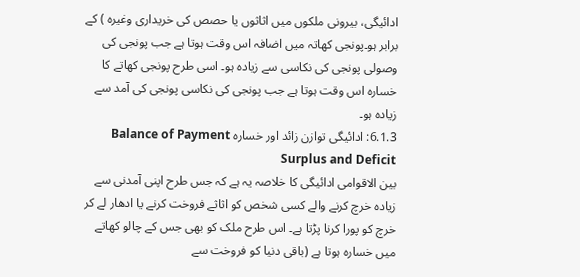ادائیگی، بیرونی ملکوں میں اثاثوں یا حصص کی خریداری وغیرہ ) کے برابر ہو۔پونجی کھاتہ میں اضافہ اس وقت ہوتا ہے جب پونجی کی وصولی پونجی کی نکاسی سے زیادہ ہو۔ اسی طرح پونجی کھاتے کا خسارہ اس وقت ہوتا ہے جب پونجی کی نکاسی پونجی کی آمد سے زیادہ ہو۔
6.1.3: ادائیگی توازن زائد اور خسارہ Balance of Payment Surplus and Deficit
بین الاقوامی ادائیگی کا خلاصہ یہ ہے کہ جس طرح اپنی آمدنی سے زیادہ خرچ کرنے والے کسی شخص کو اثاثے فروخت کرنے یا ادھار لے کر خرچ کو پورا کرنا پڑتا ہے۔ اس طرح ملک کو بھی جس کے چالو کھاتے میں خسارہ ہوتا ہے (باقی دنیا کو فروخت سے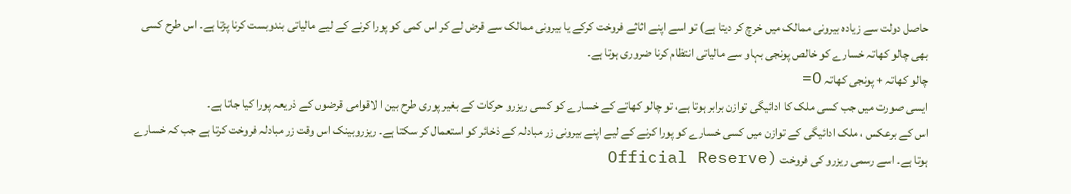حاصل دولت سے زیادہ بیرونی ممالک میں خرچ کر دیتا ہے) تو اسے اپنے اثاثے فروخت کرکے یا بیرونی ممالک سے قرض لے کر اس کمی کو پورا کرنے کے لیے مالیاتی بندوبست کرنا پڑتا ہے۔ اس طرح کسی بھی چالو کھاتہ خسارے کو خالص پونجی بہاو سے مالیاتی انتظام کرنا ضروری ہوتا ہے۔
چالو کھاتہ + پونجی کھاتہ O=
ایسی صورت میں جب کسی ملک کا ادائیگی توازن برابر ہوتا ہے، تو چالو کھاتے کے خسارے کو کسی ریزرو حرکات کے بغیر پوری طرح بین ا لاقوامی قرضوں کے ذریعہ پورا کیا جاتا ہے۔
اس کے برعکس ، ملک ادائیگی کے توازن میں کسی خسارے کو پورا کرنے کے لیے اپنے بیرونی زر مبادلہ کے ذخائر کو استعمال کر سکتا ہے۔ ریزروبینک اس وقت زر مبادلہ فروخت کرتا ہے جب کہ خسارے ہوتا ہے۔ اسے رسمی ریزرو کی فروخت (Official Reserve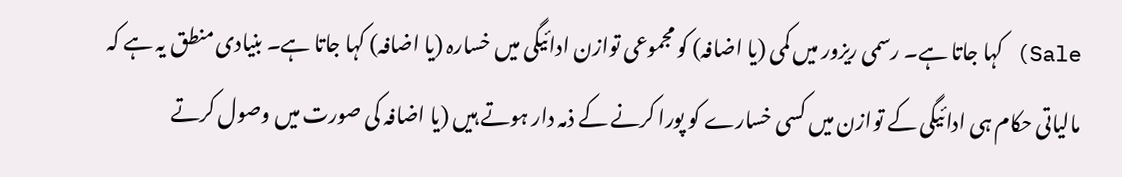Sale) کہا جاتا ہے۔ رسمی ریزور میں کمی (یا اضافہ) کو مجموعی توازن ادائیگی میں خسارہ (یا اضافہ) کہا جاتا ہے۔ بنیادی منطق یہ ہے کہ مالیاتی حکام ہی ادائیگی کے توازن میں کسی خسارے کو پورا کرنے کے ذمہ دار ہوتے ہیں (یا اضافہ کی صورت میں وصول کرتے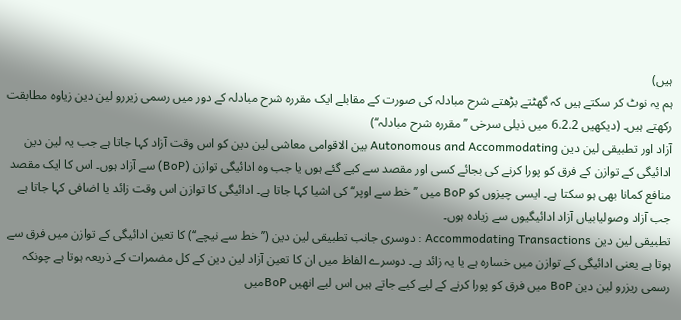ہیں)
ہم یہ نوٹ کر سکتے ہیں کہ گھٹتے بڑھتے شرح مبادلہ کی صورت کے مقابلے ایک مقررہ شرح مبادلہ کے دور میں رسمی زیررو لین دین زیاوہ مطابقت رکھتے ہیں۔ (دیکھیں 6.2.2 میں ذیلی سرخی ’’مقررہ شرح مبادلہ‘‘)
آزاد اور تطبیقی لین دین Autonomous and Accommodating بین الاقوامی معاشی لین دین کو اس وقت آزاد کہا جاتا ہے جب یہ لین دین ادائیگی کے توازن کے فرق کو پورا کرنے کی بجائے کسی اور مقصد سے کیے گئے ہوں یا جب وہ ادائیگی توازن (BoP) سے آزاد ہوں۔ اس کا ایک مقصد منافع کمانا بھی ہو سکتا ہے۔ ایسی چیزوں کو BoP میں ’’خط سے اوپر‘‘ کی اشیا کہا جاتا ہے۔ ادائیگی کا توازن اس وقت زائد یا اضافی کہا جاتا ہے جب آزاد وصولیابیاں آزاد ادائیگیوں سے زیادہ ہوں۔
تطبیقی لین دین Accommodating Transactions : دوسری جانب تطبیقی لین دین (’’خط سے نیچے‘‘) کا تعین ادائیگی کے توازن میں فرق سے ہوتا ہے یعنی ادائیگی کے توازن میں خسارہ ہے یا یہ زائد ہے۔ دوسرے الفاظ میں ان کا تعین آزاد لین دین کے کل مضمرات کے ذریعہ ہوتا ہے چونکہ رسمی ریزرو لین دین BoP میں فرق کو پورا کرنے کے لیے کیے جاتے ہیں اس لیے انھیں BoPمیں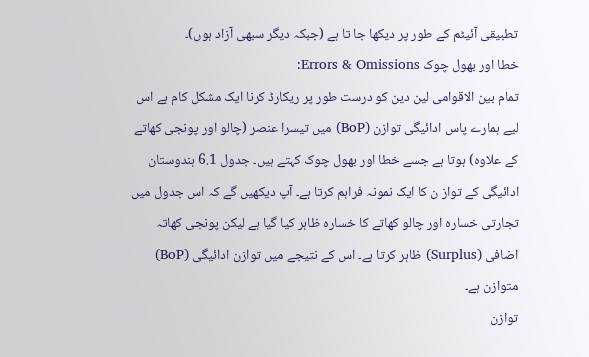تطبیقی آئیٹم کے طور پر دیکھا جا تا ہے (جبکہ دیگر سبھی آزاد ہوں)۔
خطا اور بھول چوک Errors & Omissions:
تمام بین الاقوامی لین دین کو درست طور پر ریکارڈ کرنا ایک مشکل کام ہے اس لیے ہمارے پاس ادائیگی توازن (BoP) میں تیسرا عنصر (چالو اور پونجی کھاتے کے علاوہ) ہوتا ہے جسے خطا اور بھول چوک کہتے ہیں۔ جدول 6.1 ہندوستان ادائیگی کے تواز ن کا ایک نمونہ فراہم کرتا ہے۔ آپ دیکھیں گے کہ اس جدول میں تجارتی خسارہ اور چالو کھاتے کا خسارہ ظاہر کیا گیا ہے لیکن پونجی کھاتہ اضافی (Surplus) ظاہر کرتا ہے۔ اس کے نتیجے میں توازن ادائیگی (BoP) متوازن ہے۔
توازن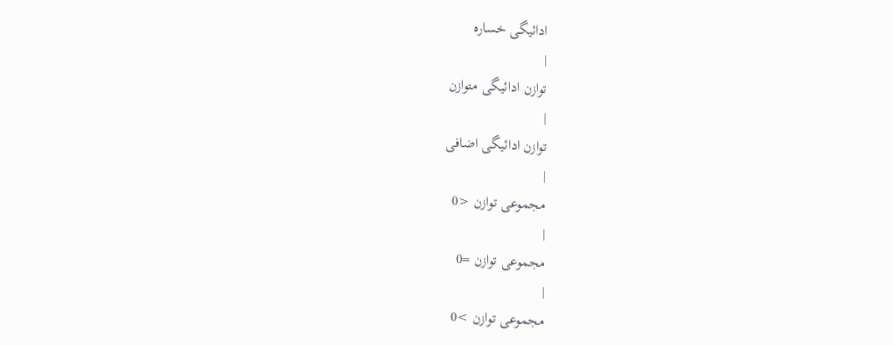ادائیگی خسارہ
|
توازن ادائیگی متوازن
|
توازن ادائیگی اضافی
|
مجموعی توازن <0
|
مجموعی توازن =0
|
مجموعی توازن >0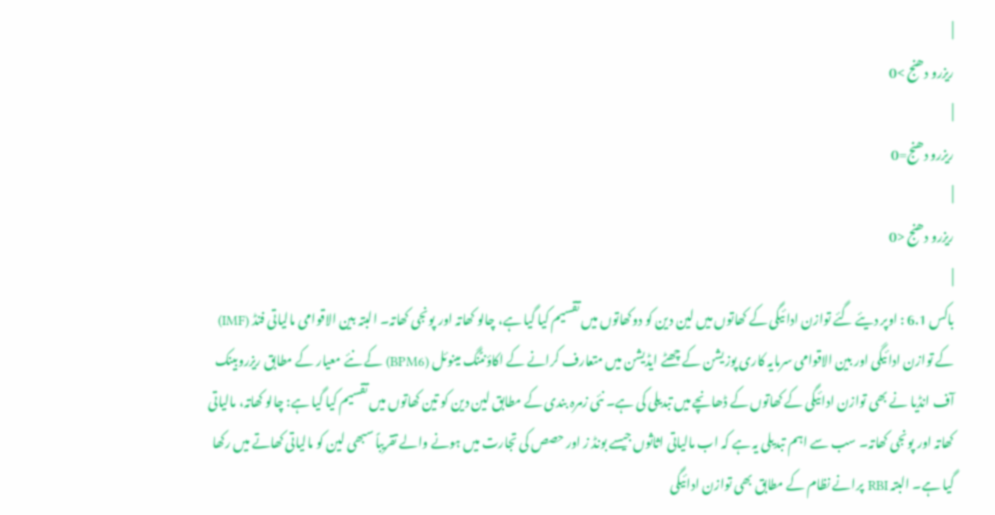|
ریزرو دھنج >0
|
ریزرو دھنج=0
|
ریزرو دھنج <0
|
باکس 6.1 : اوپر دیئے گئے توازن ادائیگی کے کھاتوں میں لین دین کو دوکھاتوں میں تقسیم کیا گیا ہے، چالو کھاتہ اور پونجی کھاتہ۔ البتہ بین الاقوامی مالیاتی فنڈ (IMF) کے توازن ادائیگی اور بین الاقوامی سرمایہ کاری پوزیشن کے چھٹے ایڈیشن میں متعارف کرانے کے اکاؤنٹنگ مینوئل (BPM6) کے نئے معیار کے مطابق ریزروبینک آف انڈیا نے بھی توازن ادائیگی کے کھاتوں کے ڈھانچے میں تبدیلی کی ہے۔ نئی زمرہ بندی کے مطابق لین دین کو تین کھاتوں میں تقسیم کیا گیا ہے: چالو کھاتہ، مالیاتی کھاتہ اور پونجی کھاتہ۔ سب سے اہم تبدیلی یہ ہے کہ اب مالیاتی اثاثوں جیسے بونڈ ز اور حصص کی تجارت میں ہونے والے تقریباً سبھی لین کو مالیاتی کھاتے میں رکھا گیا ہے۔ البتہ RBI پرانے نظام کے مطابق بھی توازن ادائیگی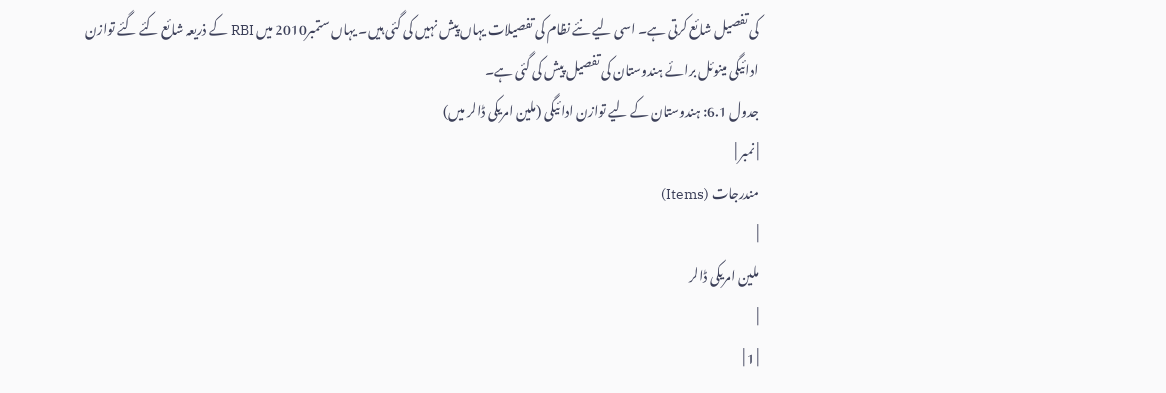کی تفصیل شائع کرتی ہے۔ اسی لیے نئے نظام کی تفصیلات یہاں پیش نہیں کی گئی ہیں۔ یہاں ستمبر2010 میں RBI کے ذریعہ شائع کئے گئے توازن ادائیگی مینوئل برائے ہندوستان کی تفصیل پیش کی گئی ہے۔
جدول 6.1: ہندوستان کے لیے توازن ادائیگی (ملین امریکی ڈالر میں)
| نمبر |
مندرجات (Items)
|
ملین امریکی ڈالر
|
| 1 |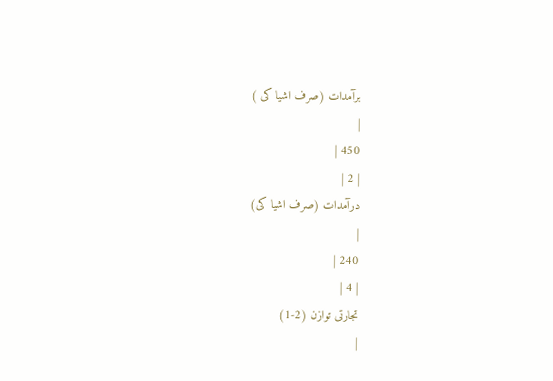برآمدات (صرف اشیا کی )
|
450 |
| 2 |
درآمدات (صرف اشیا کی)
|
240 |
| 4 |
تجارتی توازن (2-1)
|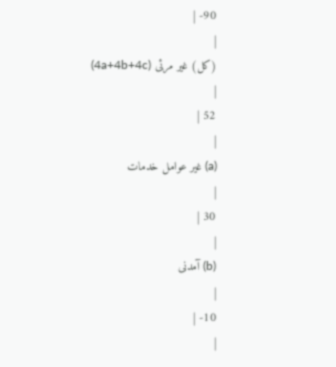90- |
|
(کل) غیر مرئی (4a+4b+4c)
|
52 |
|
(a) غیر عوامل خدمات
|
30 |
|
(b) آمدنی
|
10- |
|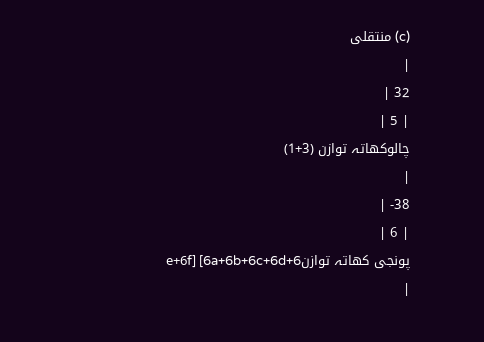(c) منتقلی
|
32 |
| 5 |
چالوکھاتہ توازن (3+1)
|
38- |
| 6 |
پونجی کھاتہ توازنe+6f] [6a+6b+6c+6d+6
|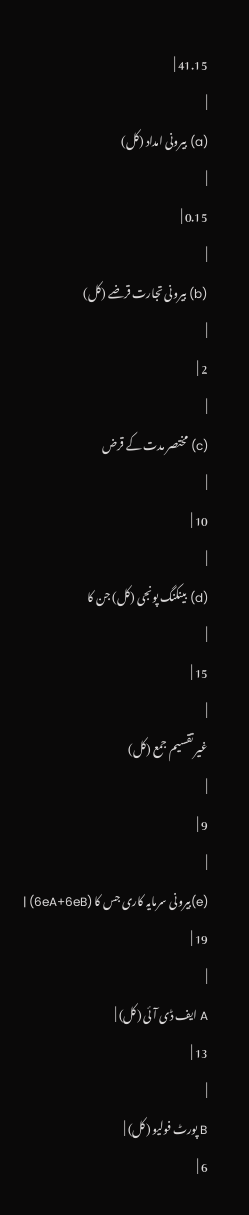41.15 |
|
(a) بیرونی امداد (کل)
|
0.15 |
|
(b) بیرونی تجارت قرضے (کل)
|
2 |
|
(c) مختصر مدت کے قرض
|
10 |
|
(d) بینکنگ پونجی (کل) جن کا
|
15 |
|
غیر تقسیم جمع (کل)
|
9 |
|
(e)بیرونی سرمایہ کاری جس کا (6eA+6eB) |
19 |
|
A ایف ڈی آئی (کل) |
13 |
|
B پورٹ فولیو (کل) |
6 |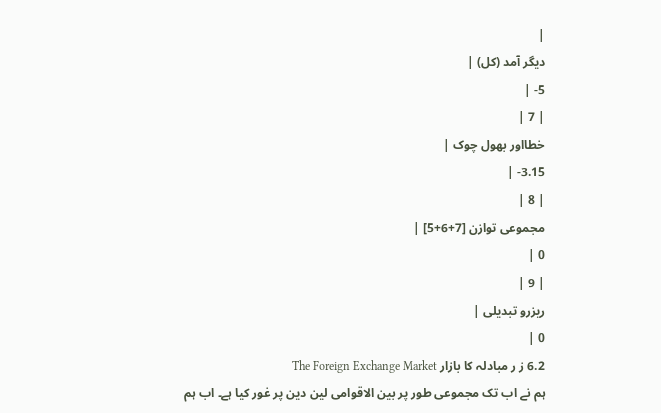|
دیگر آمد (کل) |
5- |
| 7 |
خطااور بھول چوک |
3.15- |
| 8 |
مجموعی توازن [7+6+5] |
0 |
| 9 |
ریزرو تبدیلی |
0 |
6.2 ز ر مبادلہ کا بازار The Foreign Exchange Market
ہم نے اب تک مجموعی طور پر بین الاقوامی لین دین پر غور کیا ہے۔ اب ہم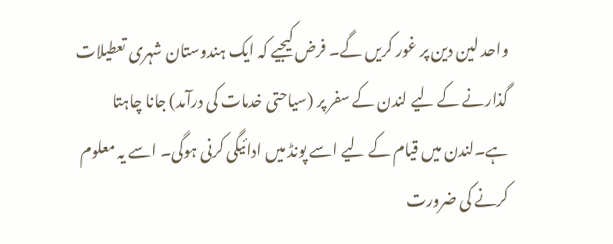واحد لین دین پر غور کریں گے۔ فرض کیجیے کہ ایک ہندوستان شہری تعطیلات گذارنے کے لیے لندن کے سفر پر (سیاحتی خدمات کی درآمد) جانا چاہتا ہے۔لندن میں قیام کے لیے اسے پونڈ میں ادائیگی کرنی ہوگی۔ اسے یہ معلوم کرنے کی ضرورت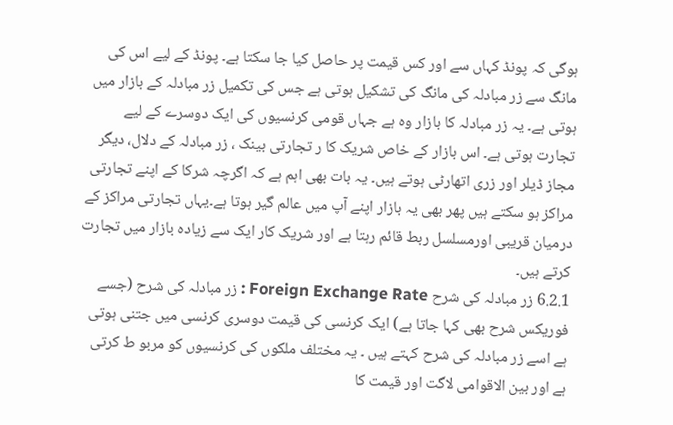ہوگی کہ پونڈ کہاں سے اور کس قیمت پر حاصل کیا جا سکتا ہے۔ پونڈ کے لیے اس کی مانگ سے زر مبادلہ کی مانگ کی تشکیل ہوتی ہے جس کی تکمیل زر مبادلہ کے بازار میں ہوتی ہے۔ یہ زر مبادلہ کا بازار وہ ہے جہاں قومی کرنسیوں کی ایک دوسرے کے لیے تجارت ہوتی ہے۔ اس بازار کے خاص شریک کا ر تجارتی بینک ، زر مبادلہ کے دلال، دیگر مجاز ڈیلر اور زری اتھارٹی ہوتے ہیں۔ یہ بات بھی اہم ہے کہ اگرچہ شرکا کے اپنے تجارتی مراکز ہو سکتے ہیں پھر بھی یہ بازار اپنے آپ میں عالم گیر ہوتا ہے۔یہاں تجارتی مراکز کے درمیان قریبی اورمسلسل ربط قائم رہتا ہے اور شریک کار ایک سے زیادہ بازار میں تجارت کرتے ہیں۔
6.2.1 زر مبادلہ کی شرح Foreign Exchange Rate : زر مبادلہ کی شرح (جسے فوریکس شرح بھی کہا جاتا ہے) ایک کرنسی کی قیمت دوسری کرنسی میں جتنی ہوتی ہے اسے زر مبادلہ کی شرح کہتے ہیں ۔ یہ مختلف ملکوں کی کرنسیوں کو مربو ط کرتی ہے اور بین الاقوامی لاگت اور قیمت کا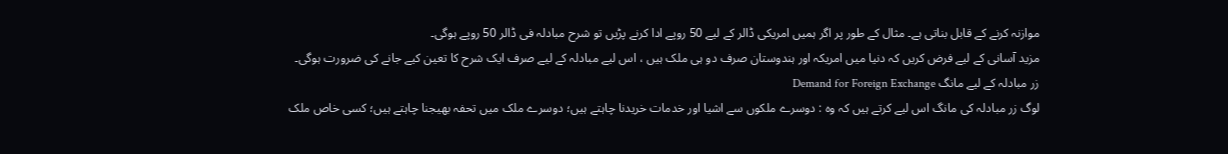موازنہ کرنے کے قابل بناتی ہے۔ مثال کے طور پر اگر ہمیں امریکی ڈالر کے لیے 50 روپے ادا کرنے پڑیں تو شرح مبادلہ فی ڈالر 50 روپے ہوگی۔
مزید آسانی کے لیے فرض کریں کہ دنیا میں امریکہ اور ہندوستان صرف دو ہی ملک ہیں ، اس لیے مبادلہ کے لیے صرف ایک شرح کا تعین کیے جانے کی ضرورت ہوگی۔
زر مبادلہ کے لیے مانگ Demand for Foreign Exchange
لوگ زر مبادلہ کی مانگ اس لیے کرتے ہیں کہ وہ : دوسرے ملکوں سے اشیا اور خدمات خریدنا چاہتے ہیں؛ دوسرے ملک میں تحفہ بھیجنا چاہتے ہیں؛ کسی خاص ملک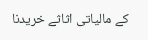کے مالیاتی اثاثے خریدنا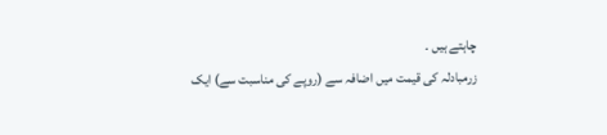چاہتے ہیں ۔
زرمبادلہ کی قیمت میں اضافہ سے (روپے کی مناسبت سے) ایک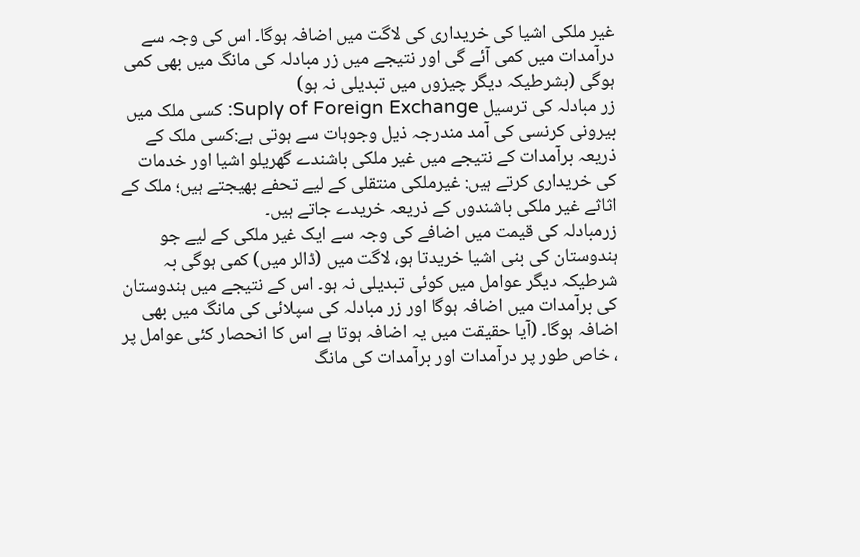غیر ملکی اشیا کی خریداری کی لاگت میں اضافہ ہوگا۔ اس کی وجہ سے درآمدات میں کمی آئے گی اور نتیجے میں زر مبادلہ کی مانگ میں بھی کمی ہوگی (بشرطیکہ دیگر چیزوں میں تبدیلی نہ ہو)
زر مبادلہ کی ترسیل Suply of Foreign Exchange: کسی ملک میں بیرونی کرنسی کی آمد مندرجہ ذیل وجوہات سے ہوتی ہے:کسی ملک کے ذریعہ برآمدات کے نتیجے میں غیر ملکی باشندے گھریلو اشیا اور خدمات کی خریداری کرتے ہیں: غیرملکی منتقلی کے لیے تحفے بھیجتے ہیں؛ ملک کے اثاثے غیر ملکی باشندوں کے ذریعہ خریدے جاتے ہیں۔
زرمبادلہ کی قیمت میں اضافے کی وجہ سے ایک غیر ملکی کے لیے جو ہندوستان کی بنی اشیا خریدتا ہو، لاگت میں (ڈالر میں) کمی ہوگی بہ شرطیکہ دیگر عوامل میں کوئی تبدیلی نہ ہو۔ اس کے نتیجے میں ہندوستان کی برآمدات میں اضافہ ہوگا اور زر مبادلہ کی سپلائی کی مانگ میں بھی اضافہ ہوگا۔ (آیا حقیقت میں یہ اضافہ ہوتا ہے اس کا انحصار کئی عوامل پر ، خاص طور پر درآمدات اور برآمدات کی مانگ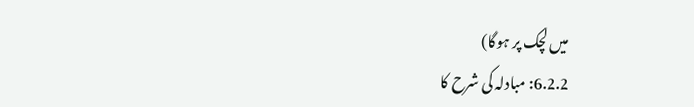میں لچک پر ہوگا)
6.2.2: مبادلہ کی شرح کا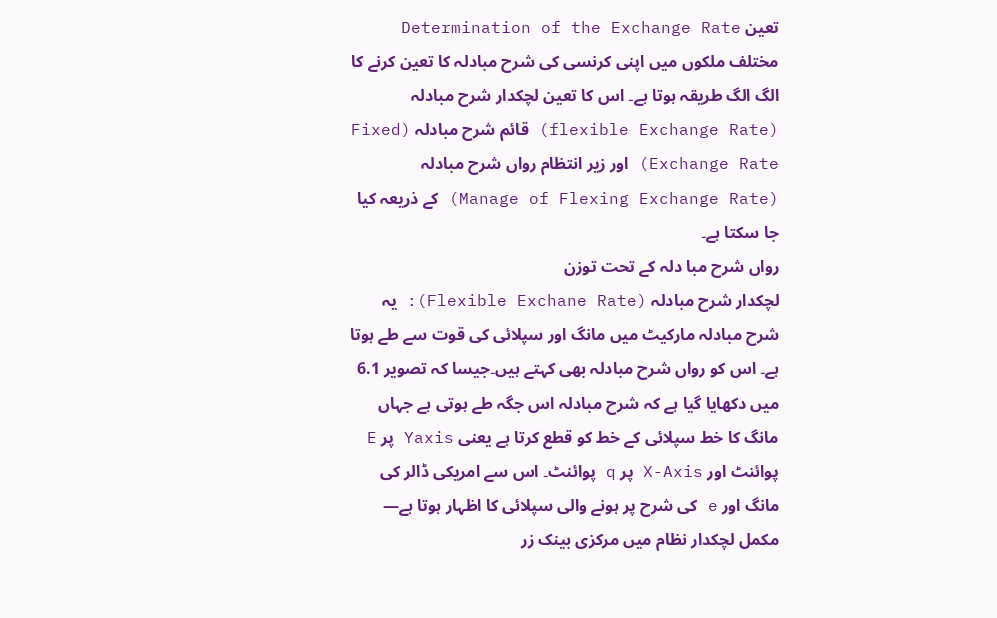تعین Determination of the Exchange Rate
مختلف ملکوں میں اپنی کرنسی کی شرح مبادلہ کا تعین کرنے کا الگ الگ طریقہ ہوتا ہے۔ اس کا تعین لچکدار شرح مبادلہ (flexible Exchange Rate) قائم شرح مبادلہ (Fixed Exchange Rate) اور زیر انتظام رواں شرح مبادلہ (Manage of Flexing Exchange Rate) کے ذریعہ کیا جا سکتا ہے۔
رواں شرح مبا دلہ کے تحت توزن
لچکدار شرح مبادلہ (Flexible Exchane Rate): یہ شرح مبادلہ مارکیٹ میں مانگ اور سپلائی کی قوت سے طے ہوتا ہے۔ اس کو رواں شرح مبادلہ بھی کہتے ہیں۔جیسا کہ تصویر 6.1 میں دکھایا گیا ہے کہ شرح مبادلہ اس جگہ طے ہوتی ہے جہاں مانگ کا خط سپلائی کے خط کو قطع کرتا ہے یعنی Yaxis پر E پوائنٹ اور X-Axis پر q پوائنٹ۔ اس سے امریکی ڈالر کی مانگ اور e کی شرح پر ہونے والی سپلائی کا اظہار ہوتا ہے— مکمل لچکدار نظام میں مرکزی بینک زر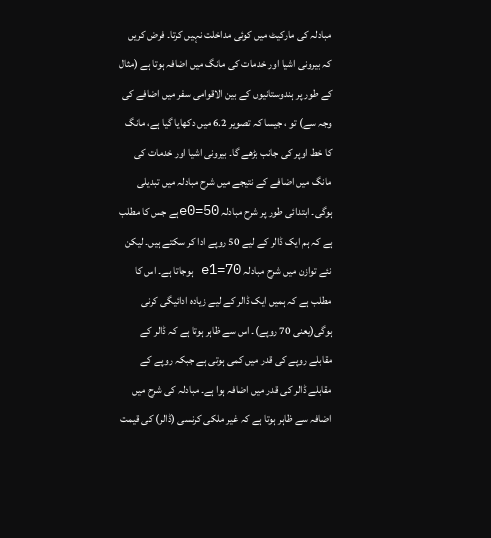مبادلہ کی مارکیٹ میں کوئی مداخلت نہیں کرتا۔ فرض کریں کہ بیرونی اشیا اور خدمات کی مانگ میں اضافہ ہوتا ہے (مثال کے طور پر ہندوستانیوں کے بین الاقوامی سفر میں اضافے کی وجہ سے) تو ، جیسا کہ تصویر 6.2 میں دکھایا گیا ہے، مانگ کا خط اوپر کی جانب بڑھے گا۔ بیرونی اشیا اور خدمات کی مانگ میں اضافے کے نتیجے میں شرح مبادلہ میں تبدیلی ہوگی۔ ابتدائی طور پر شرح مبادلہ e0=50ہے جس کا مطلب ہے کہ ہم ایک ڈالر کے لیے 50 روپے ادا کر سکتے ہیں۔ لیکن نئے توازن میں شرح مبادلہ e1=70 ہوجاتا ہے۔ اس کا مطلب ہے کہ ہمیں ایک ڈالر کے لیے زیادہ ادائیگی کرنی ہوگی(یعنی 70 روپے)۔ اس سے ظاہر ہوتا ہے کہ ڈالر کے مقابلے روپے کی قدر میں کمی ہوتی ہے جبکہ روپے کے مقابلے ڈالر کی قدر میں اضافہ ہوا ہے۔ مبادلہ کی شرح میں اضافہ سے ظاہر ہوتا ہے کہ غیر ملکی کرنسی (ڈالر) کی قیمت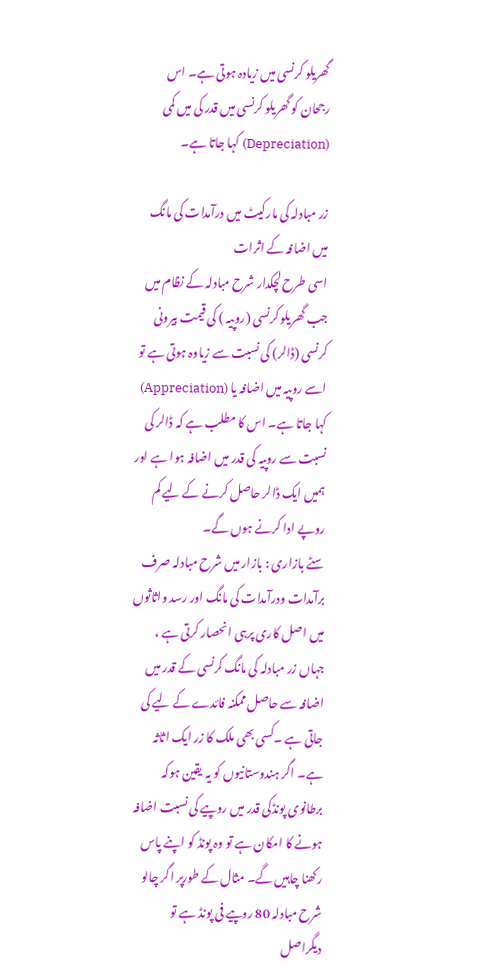گھریلو کرنسی میں زیادہ ہوتی ہے۔ اس رجحان کو گھریلو کرنسی میں قدر کی میں کمی (Depreciation) کہا جاتا ہے۔

زر مبادلہ کی مارکیٹ میں درآمدات کی مانگ میں اضافہ کے اثرات
اسی طرح لچکدار شرح مبادلہ کے نظام میں جب گھریلو کرنسی (روپیہ ) کی قیمت بیرونی کرنسی (ڈالر) کی نسبت سے زیاوہ ہوتی ہے تو اسے روپیہ میں اضافہ یا (Appreciation) کہا جاتا ہے۔ اس کا مطلب ہے کہ ڈالر کی نسبت سے روپیہ کی قدر میں اضافہ ہوا ہے اور ہمیں ایک ڈالر حاصل کرنے کے لیے کم روپے ادا کرنے ہوں گے۔
سٹے بازاری : بازار میں شرح مبادلہ صرف برآمدات ودرآمدات کی مانگ اور رسد واثاثوں میں اصل کاری پرہی انحصار کرتی ہے ، جہاں زر مبادلہ کی مانگ کرنسی کے قدر میں اضافہ سے حاصل ممکنہ فائدے کے لیے کی جاتی ہے ۔کسی بھی ملک کا زر ایک اثاثہ ہے۔ اگر ہندوستانیوں کو یہ یقین ہوکہ برطانوی پونڈکی قدر میں روپیے کی نسبت اضافہ ہونے کا امکان ہے تو وہ پونڈ کو اپنے پاس رکھنا چاہیں گے۔ مثال کے طورپر اگر چالو شرح مبادلہ 80 روپیے فی پونڈ ہے تو دیگراصل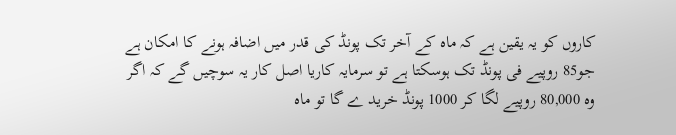کاروں کو یہ یقین ہے کہ ماہ کے آخر تک پونڈ کی قدر میں اضافہ ہونے کا امکان ہے جو85 روپیے فی پونڈ تک ہوسکتا ہے تو سرمایہ کاریا اصل کار یہ سوچیں گے کہ اگر وہ 80,000 روپیے لگا کر 1000 پونڈ خرید ے گا تو ماہ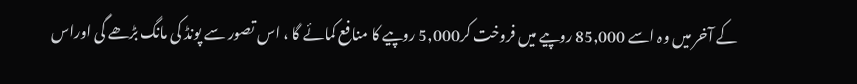کے آخر میں وہ اسے 85,000 روپیے میں فروخت کر5,000 روپیے کا منافع کمائے گا ، اس تصور سے پونڈ کی مانگ بڑھے گی اوراس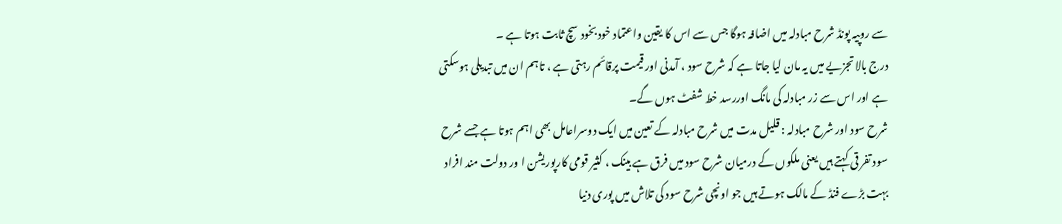سے روپیہ پونڈ شرح مبادلہ میں اضافہ ہوگا جس سے اس کا یقین واعتماد خود بخودسچ ثابت ہوتا ہے ۔
درج بالا تجزیے میں یہ مان لیا جاتا ہے کہ شرح سود ، آمدنی اور قیمت پرقائم رہتی ہے ، تاہم ان میں تبدیلی ہوسکتی ہے اور اس سے زر مبادلہ کی مانگ اوررسد خط شفٹ ہوں گے۔
شرح سود اور شرح مبادلہ : قلیل مدت میں شرح مبادلہ کے تعین میں ایک دوسراعامل بھی اہم ہوتا ہے جسے شرح سود تفر قی کہتے ہیں یعنی ملکوں کے درمیان شرح سود میں فرق ہے بینک ، کثیر قومی کارپوریشن ا ور دولت مند افراد بہت بڑے فنڈ کے مالک ہوتے ہیں جو اونچی شرح سود کی تلاش میں پوری دنیا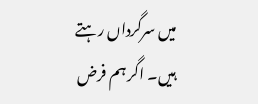میں سرگرداں رہتے ہیں۔ اگر ہم فرض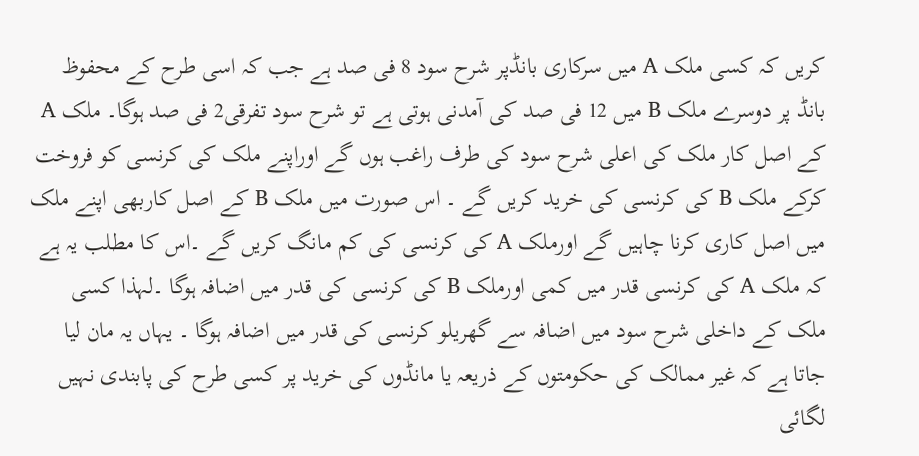کریں کہ کسی ملک A میں سرکاری بانڈپر شرح سود 8 فی صد ہے جب کہ اسی طرح کے محفوظ بانڈ پر دوسرے ملک B میں 12 فی صد کی آمدنی ہوتی ہے تو شرح سود تفرقی2 فی صد ہوگا۔ ملک A کے اصل کار ملک کی اعلی شرح سود کی طرف راغب ہوں گے اوراپنے ملک کی کرنسی کو فروخت کرکے ملک B کی کرنسی کی خرید کریں گے ۔ اس صورت میں ملک B کے اصل کاربھی اپنے ملک میں اصل کاری کرنا چاہیں گے اورملک A کی کرنسی کی کم مانگ کریں گے ۔اس کا مطلب یہ ہے کہ ملک A کی کرنسی قدر میں کمی اورملک B کی کرنسی کی قدر میں اضافہ ہوگا ۔لہذا کسی ملک کے داخلی شرح سود میں اضافہ سے گھریلو کرنسی کی قدر میں اضافہ ہوگا ۔ یہاں یہ مان لیا جاتا ہے کہ غیر ممالک کی حکومتوں کے ذریعہ یا مانڈوں کی خرید پر کسی طرح کی پابندی نہیں لگائی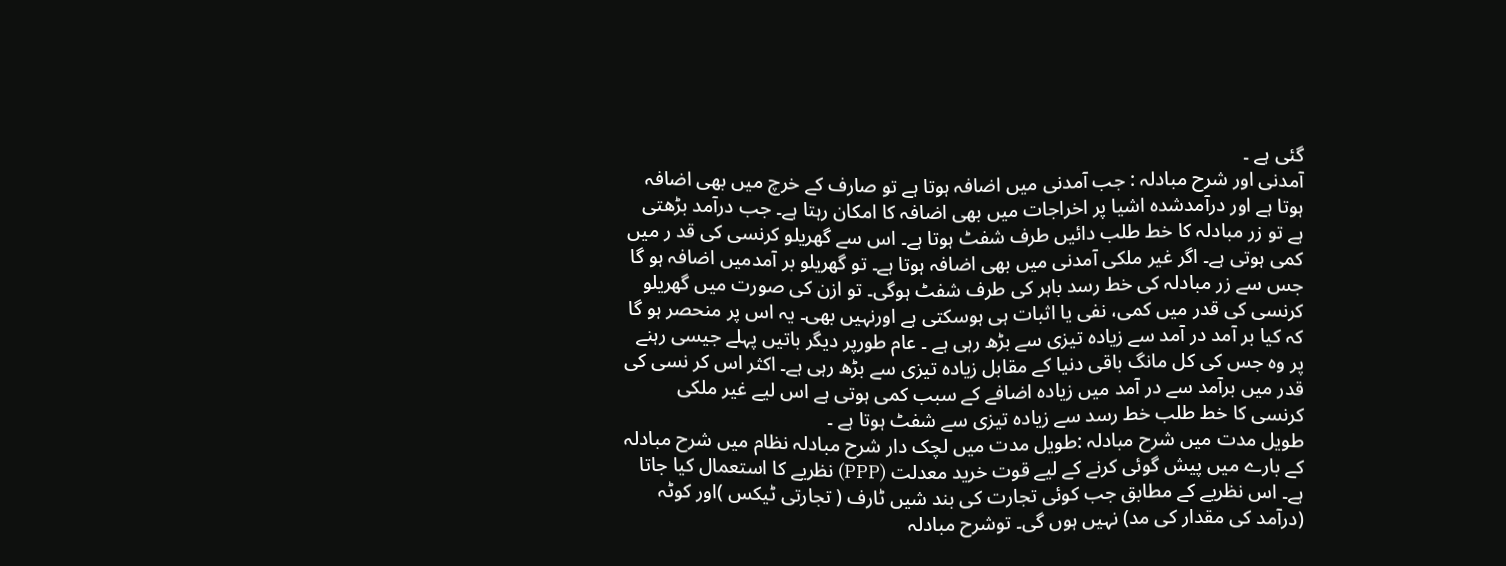گئی ہے ۔
آمدنی اور شرح مبادلہ : جب آمدنی میں اضافہ ہوتا ہے تو صارف کے خرچ میں بھی اضافہ ہوتا ہے اور درآمدشدہ اشیا پر اخراجات میں بھی اضافہ کا امکان رہتا ہے۔ جب درآمد بڑھتی ہے تو زر مبادلہ کا خط طلب دائیں طرف شفٹ ہوتا ہے۔ اس سے گھریلو کرنسی کی قد ر میں کمی ہوتی ہے۔ اگر غیر ملکی آمدنی میں بھی اضافہ ہوتا ہے۔ تو گھریلو بر آمدمیں اضافہ ہو گا جس سے زر مبادلہ کی خط رسد باہر کی طرف شفٹ ہوگی۔ تو ازن کی صورت میں گھریلو کرنسی کی قدر میں کمی، نفی یا اثبات ہی ہوسکتی ہے اورنہیں بھی۔ یہ اس پر منحصر ہو گا کہ کیا بر آمد در آمد سے زیادہ تیزی سے بڑھ رہی ہے ۔ عام طورپر دیگر باتیں پہلے جیسی رہنے پر وہ جس کی کل مانگ باقی دنیا کے مقابل زیادہ تیزی سے بڑھ رہی ہے۔ اکثر اس کر نسی کی قدر میں برآمد سے در آمد میں زیادہ اضافے کے سبب کمی ہوتی ہے اس لیے غیر ملکی کرنسی کا خط طلب خط رسد سے زیادہ تیزی سے شفٹ ہوتا ہے ۔
طویل مدت میں شرح مبادلہ :طویل مدت میں لچک دار شرح مبادلہ نظام میں شرح مبادلہ کے بارے میں پیش گوئی کرنے کے لیے قوت خرید معدلت (PPP) نظریے کا استعمال کیا جاتا ہے۔ اس نظریے کے مطابق جب کوئی تجارت کی بند شیں ٹارف ( تجارتی ٹیکس )اور کوٹہ (درآمد کی مقدار کی مد) نہیں ہوں گی۔ توشرح مبادلہ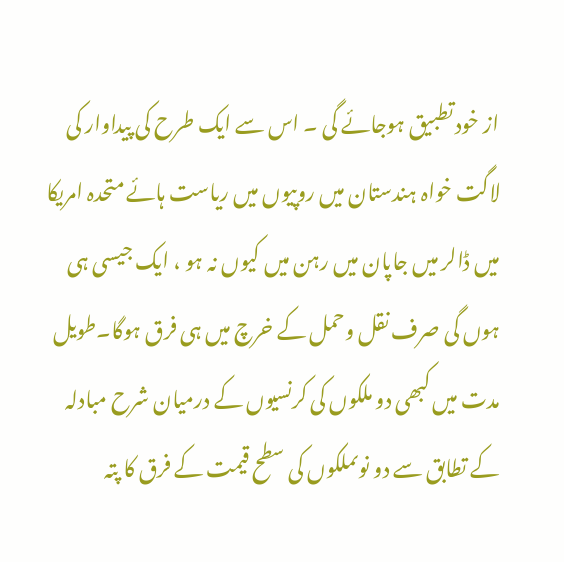از خود تطبیق ہوجائے گی ۔ اس سے ایک طرح کی پیداوار کی لاگت خواہ ہندستان میں روپیوں میں ریاست ہائے متحدہ امریکا میں ڈالر میں جاپان میں رہن میں کیوں نہ ہو ، ایک جیسی ہی ہوں گی صرف نقل وحمل کے خرچ میں ہی فرق ہوگا۔طویل مدت میں کبھی دو ملکوں کی کرنسیوں کے درمیان شرح مبادلہ کے تطابق سے دو نوںملکوں کی سطح قیمت کے فرق کا پتہ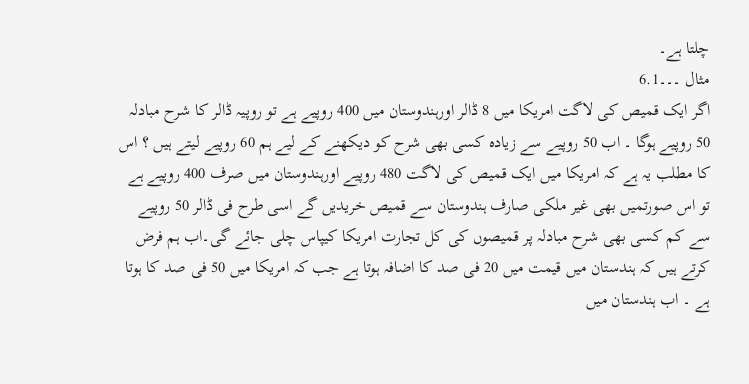چلتا ہے۔
مثال ۔۔۔6.1
اگر ایک قمیص کی لاگت امریکا میں 8 ڈالر اورہندوستان میں 400 روپیے ہے تو روپیہ ڈالر کا شرح مبادلہ 50 روپیے ہوگا ۔ اب 50 روپیے سے زیادہ کسی بھی شرح کو دیکھنے کے لیے ہم 60 روپیے لیتے ہیں ؟ اس کا مطلب یہ ہے کہ امریکا میں ایک قمیص کی لاگت 480 روپیے اورہندوستان میں صرف 400 روپیے ہے تو اس صورتمیں بھی غیر ملکی صارف ہندوستان سے قمیص خریدیں گے اسی طرح فی ڈالر 50 روپیے سے کم کسی بھی شرح مبادلہ پر قمیصوں کی کل تجارت امریکا کیپاس چلی جائے گی۔اب ہم فرض کرتے ہیں کہ ہندستان میں قیمت میں 20 فی صد کا اضافہ ہوتا ہے جب کہ امریکا میں 50 فی صد کا ہوتا ہے ۔ اب ہندستان میں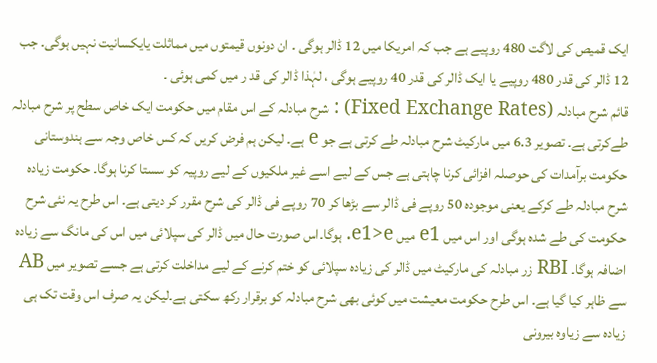ایک قمیص کی لاگت 480 روپیے ہے جب کہ امریکا میں 12 ڈالر ہوگی ۔ ان دونوں قیمتوں میں مماثلت یایکسانیت نہیں ہوگی۔ جب 12 ڈالر کی قدر 480 روپیے یا ایک ڈالر کی قدر 40 روپیے ہوگی ، لہٰذا ڈالر کی قد ر میں کمی ہوئی ۔
قائم شرح مبادلہ (Fixed Exchange Rates) : شرح مبادلہ کے اس مقام میں حکومت ایک خاص سطح پر شرح مبادلہ طےکرتی ہے۔ تصویر 6.3 میں مارکیٹ شرح مبادلہ طے کرتی ہے جو e ہے۔ لیکن ہم فرض کریں کہ کس خاص وجہ سے ہندوستانی حکومت برآمدات کی حوصلہ افزائی کرنا چاہتی ہے جس کے لیے اسے غیر ملکیوں کے لیے روپیہ کو سستا کرنا ہوگا۔ حکومت زیادہ شرح مبادلہ طے کرکے یعنی موجودہ 50 روپے فی ڈالر سے بڑھا کر 70 روپے فی ڈالر کی شرح مقرر کر دیتی ہے۔ اس طرح یہ نئی شرح حکومت کی طے شدہ ہوگی اور اس میں e1 میں e1>e. ہوگا۔اس صورت حال میں ڈالر کی سپلائی میں اس کی مانگ سے زیادہ اضافہ ہوگا۔ RBI زر مبادلہ کی مارکیٹ میں ڈالر کی زیادہ سپلائی کو ختم کرنے کے لیے مداخلت کرتی ہے جسے تصویر میں AB سے ظاہر کیا گیا ہے۔ اس طرح حکومت معیشت میں کوئی بھی شرح مبادلہ کو برقرار رکھ سکتی ہے۔لیکن یہ صرف اس وقت تک ہی زیادہ سے زیاوہ بیرونی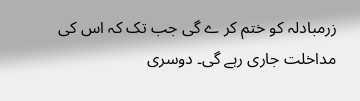زرمبادلہ کو ختم کر ے گی جب تک کہ اس کی مداخلت جاری رہے گی۔ دوسری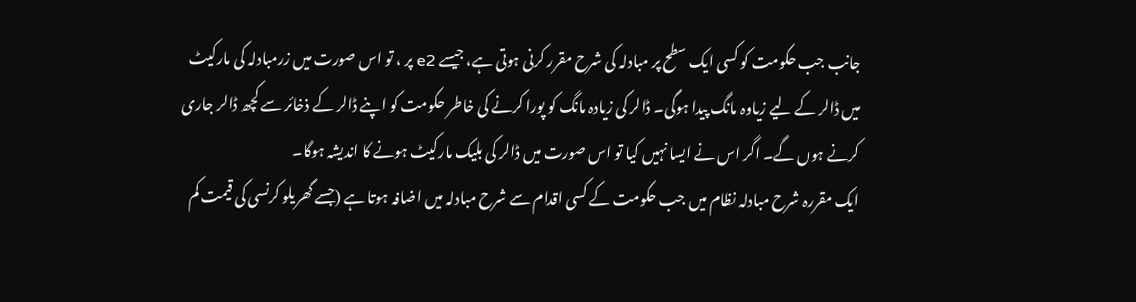جانب جب حکومت کو کسی ایک سطح پر مبادلہ کی شرح مقرر کرنی ہوتی ہے، جیسے e2 پر ، تو اس صورت میں زرمبادلہ کی مارکیٹ میں ڈالر کے لیے زیاوہ مانگ پیدا ہوگی۔ ڈالر کی زیادہ مانگ کو پورا کرنے کی خاطر حکومت کو اپنے ڈالر کے ذخائر سے کچھ ڈالر جاری کرنے ہوں گے۔ اگر اس نے ایسا نہیں کیا تو اس صورت میں ڈالر کی بلیک مارکیٹ ہونے کا اندیشہ ہوگا۔
ایک مقررہ شرح مبادلہ نظام میں جب حکومت کے کسی اقدام سے شرح مبادلہ میں اضافہ ہوتا ہے (جسے گھریلو کرنسی کی قیمت کم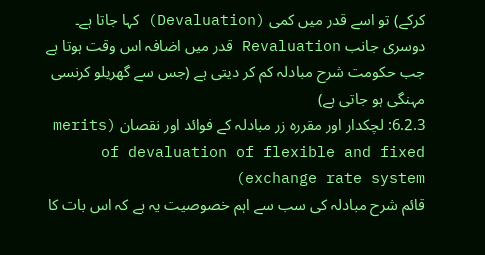کرکے) تو اسے قدر میں کمی (Devaluation) کہا جاتا ہے۔ دوسری جانب Revaluation قدر میں اضافہ اس وقت ہوتا ہے جب حکومت شرح مبادلہ کم کر دیتی ہے (جس سے گھریلو کرنسی مہنگی ہو جاتی ہے)
6.2.3: لچکدار اور مقررہ زر مبادلہ کے فوائد اور نقصان (merits of devaluation of flexible and fixed exchange rate system)
قائم شرح مبادلہ کی سب سے اہم خصوصیت یہ ہے کہ اس بات کا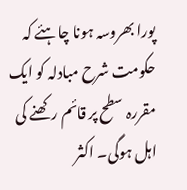پورا بھروسہ ہونا چاہئے کہ حکومت شرح مبادلہ کو ایک مقررہ سطح پر قائم رکھنے کی اہل ہوگی۔ اکثر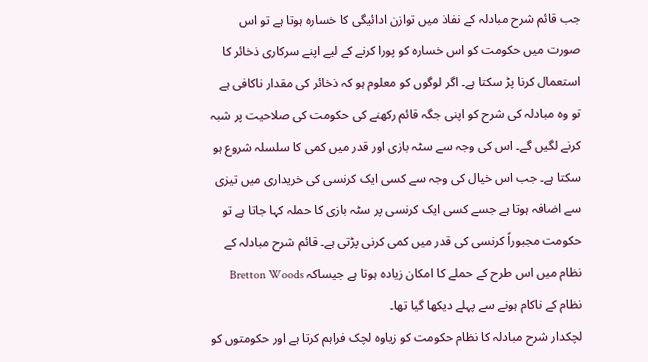جب قائم شرح مبادلہ کے نفاذ میں توازن ادائیگی کا خسارہ ہوتا ہے تو اس صورت میں حکومت کو اس خسارہ کو پورا کرنے کے لیے اپنے سرکاری ذخائر کا استعمال کرنا پڑ سکتا ہے۔ اگر لوگوں کو معلوم ہو کہ ذخائر کی مقدار ناکافی ہے تو وہ مبادلہ کی شرح کو اپنی جگہ قائم رکھنے کی حکومت کی صلاحیت پر شبہ کرنے لگیں گے۔ اس کی وجہ سے سٹہ بازی اور قدر میں کمی کا سلسلہ شروع ہو سکتا ہے۔ جب اس خیال کی وجہ سے کسی ایک کرنسی کی خریداری میں تیزی سے اضافہ ہوتا ہے جسے کسی ایک کرنسی پر سٹہ بازی کا حملہ کہا جاتا ہے تو حکومت مجبوراً کرنسی کی قدر میں کمی کرنی پڑتی ہے۔ قائم شرح مبادلہ کے نظام میں اس طرح کے حملے کا امکان زیادہ ہوتا ہے جیساکہ Bretton Woods نظام کے ناکام ہونے سے پہلے دیکھا گیا تھا۔
لچکدار شرح مبادلہ کا نظام حکومت کو زیاوہ لچک فراہم کرتا ہے اور حکومتوں کو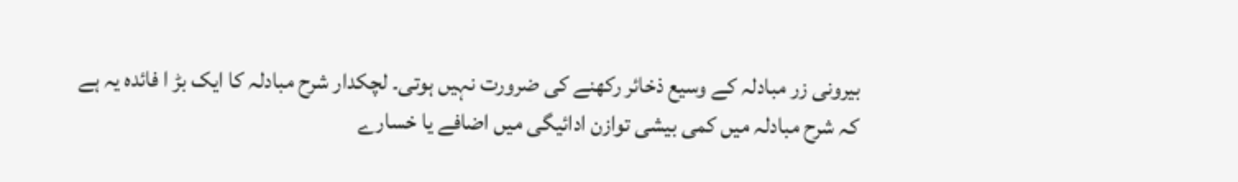بیرونی زر مبادلہ کے وسیع ذخائر رکھنے کی ضرورت نہیں ہوتی۔ لچکدار شرح مبادلہ کا ایک بڑ ا فائدہ یہ ہے کہ شرح مبادلہ میں کمی بیشی توازن ادائیگی میں اضافے یا خسارے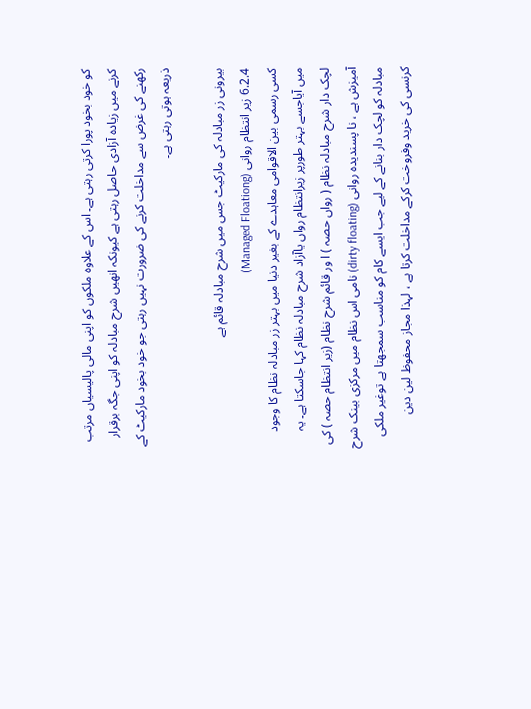کو خود بخود پورا کرتی رہتی ہے۔ اس کے علاوہ ملکوں کو اپنی مالی پالیسیاں مرتب کرنے میں زیادہ آزادی حاصل رہتی ہے کیونکہ انھیں شرح مبادلہ کو اپنی جگہ برقرار رکھنے کی غرض سے مداخلت کرنے کی ضرورت نہیں رہتی جو خود بخود مارکیٹ کے ذریعہ ہوتی رہتی ہے۔

بیرونی زر مبادلہ کی مارکیٹ جس میں شرح مبادلہ قائم ہے
6.2.4 زیر انتظام روانی (Managed Floationg)
کسی رسمی بین الاقوامی معاہدے کے بغیر دنیا میں بہتر زر مبادلہ نظام کا وجود میں آیاجسے بہتر طورپر زیرانتظام رواں یاآزاد شرح مبادلہ نظام کہا جاسکتا ہے۔ یہ لچک دار شرح مبادلہ نظام ( رواں حصہ ) ا ور قائم شرح نظام (زیر انتظام حصہ ) کی آمیزش ہے ، نا پسندیدہ روانی (dirty floating) نامی اس نظام میں مرکزی بینک شرح مبادلہ کو لچک دار بنانے کے لیے جب ایسے کام کو مناسب سمجھتا ہے توغیر ملکی کرنسی کی خرید وفروخت کرکے مداخلت کرتا ہے ، لہذا مجاز محفوظ لین دین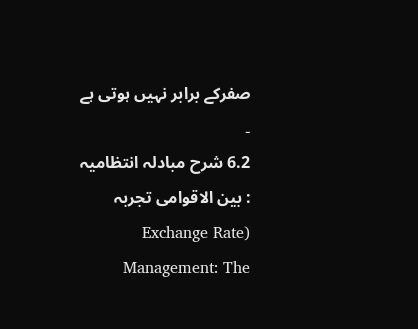صفرکے برابر نہیں ہوتی ہے ۔
6.2 شرح مبادلہ انتظامیہ : بین الاقوامی تجربہ (Exchange Rate Management: The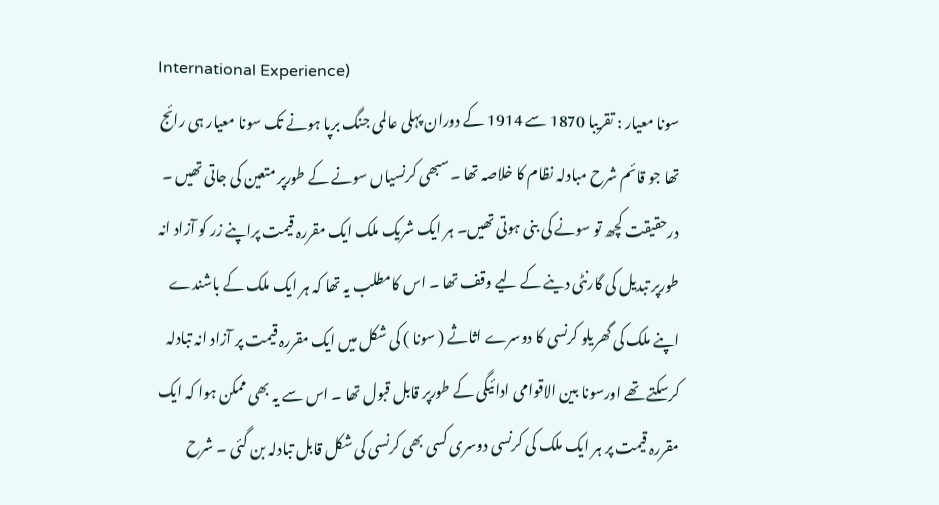International Experience)
سونا معیار : تقریبا 1870 سے 1914 کے دوران پہلی عالمی جنگ برپا ہونے تک سونا معیار ہی رائج تھا جو قائم شرح مبادلہ نظام کا خلاصہ تھا ۔سبھی کرنسیاں سونے کے طورپر متعین کی جاتی تھیں ۔ درحقیقت کچھ تو سونے کی بنی ہوتی تھیں۔ ہر ایک شریک ملک ایک مقررہ قیمت پراپنے زر کو آزاد انہ طورپر تبدیل کی گارنٹی دینے کے لیے وقف تھا ۔ اس کامطلب یہ تھا کہ ہر ایک ملک کے باشندے اپنے ملک کی گھریلو کرنسی کا دوسرے اثاثے ( سونا ) کی شکل میں ایک مقررہ قیمت پر آزاد انہ تبادلہ کرسکتے تھے اورسونا بین الاقوامی ادائیگی کے طورپر قابل قبول تھا ۔ اس سے یہ بھی ممکن ہوا کہ ایک مقررہ قیمت پر ہر ایک ملک کی کرنسی دوسری کسی بھی کرنسی کی شکل قابل تبادلہ بن گئی ۔ شرح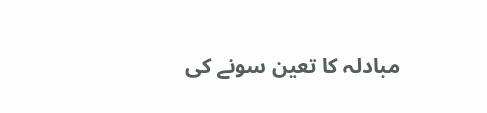مبادلہ کا تعین سونے کی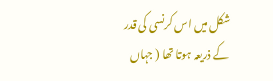شکل میں اس کرنسی کی قدر کے ذریعہ ہوتا تھا ( جہاں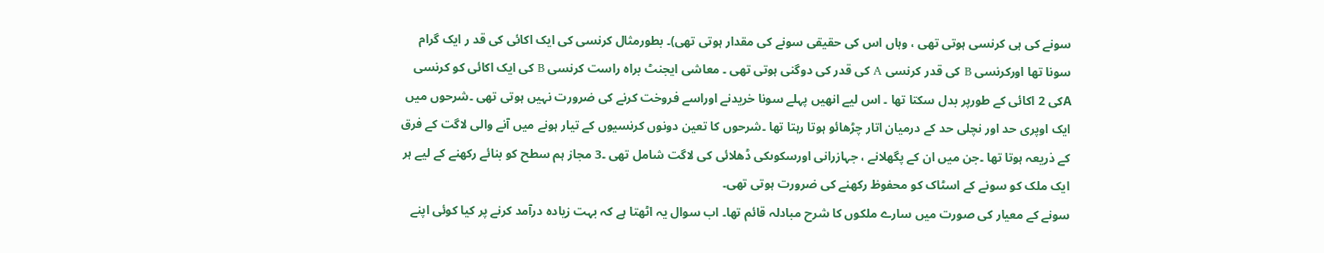سونے کی ہی کرنسی ہوتی تھی ، وہاں اس کی حقیقی سونے کی مقدار ہوتی تھی)۔ بطورمثال کرنسی کی ایک اکائی کی قد ر ایک گرام سونا تھا اورکرنسی B کی قدر کرنسی A کی قدر کی دوگنی ہوتی تھی ۔ معاشی ایجنٹ براہ راست کرنسی B کی ایک اکائی کو کرنسی Aکی 2 اکائی کے طورپر بدل سکتا تھا ۔ اس لیے انھیں پہلے سونا خریدنے اوراسے فروخت کرنے کی ضرورت نہیں ہوتی تھی ۔شرحوں میں ایک اوپری حد اور نچلی حد کے درمیان اتار چڑھائو ہوتا رہتا تھا ۔شرحوں کا تعین دونوں کرنسیوں کے تیار ہونے میں آنے والی لاگت کے فرق کے ذریعہ ہوتا تھا ۔جن میں ان کے پگھلانے ، جہازرانی اورسکوںکی ڈھلائی کی لاگت شامل تھی ۔3 مجاز ہم سطح کو بنائے رکھنے کے لیے ہر ایک ملک کو سونے کے اسٹاک کو محفوظ رکھنے کی ضرورت ہوتی تھی۔
سونے کے معیار کی صورت میں سارے ملکوں کا شرح مبادلہ قائم تھا۔ اب سوال یہ اٹھتا ہے کہ بہت زیادہ درآمد کرنے پر کیا کوئی اپنے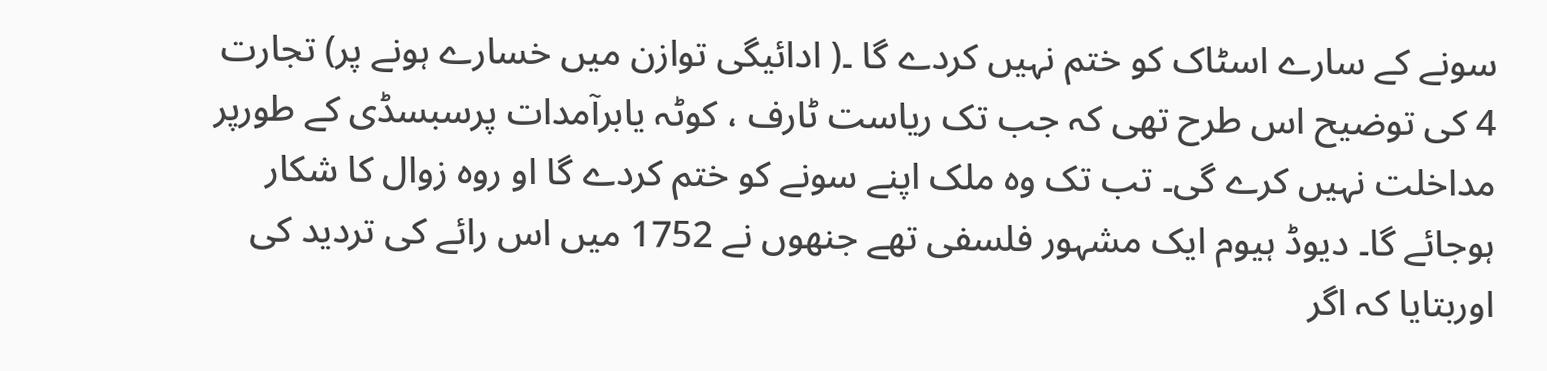سونے کے سارے اسٹاک کو ختم نہیں کردے گا ۔( ادائیگی توازن میں خسارے ہونے پر) تجارت 4 کی توضیح اس طرح تھی کہ جب تک ریاست ٹارف ، کوٹہ یابرآمدات پرسبسڈی کے طورپر مداخلت نہیں کرے گی۔ تب تک وہ ملک اپنے سونے کو ختم کردے گا او روہ زوال کا شکار ہوجائے گا۔ دیوڈ ہیوم ایک مشہور فلسفی تھے جنھوں نے 1752 میں اس رائے کی تردید کی اوربتایا کہ اگر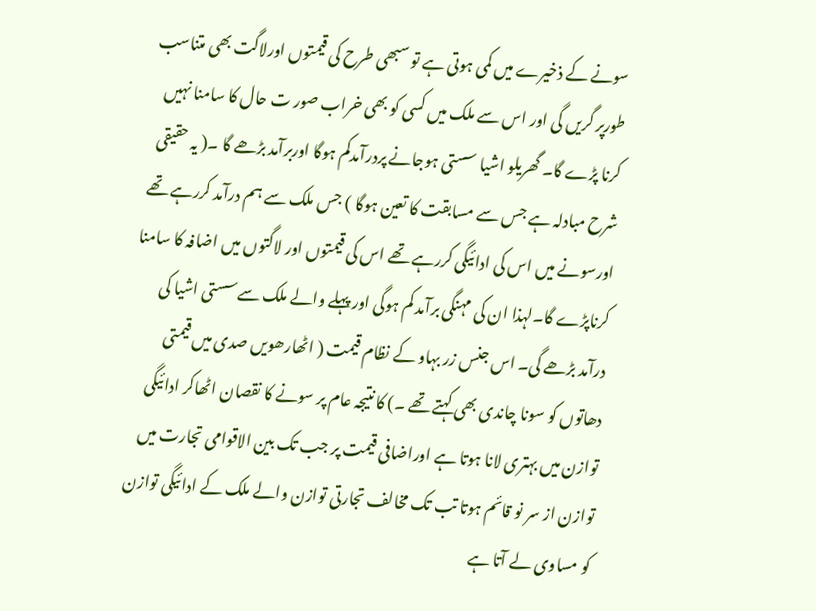سونے کے ذخیرے میں کمی ہوتی ہے تو سبھی طرح کی قیمتوں اورلاگت بھی متناسب طورپر گریں گی اور اس سے ملک میں کسی کو بھی خراب صور ت حال کا سامنا نہیں کرنا پڑے گا۔ گھریلو اشیا سستی ہوجانے پردرآمدکم ہوگا اوربرآمد بڑھے گا ۔( یہ حقیقی شرح مبادلہ ہے جس سے مسابقت کا تعین ہوگا ) جس ملک سے ہم درآمد کررہے تھے اورسونے میں اس کی ادائیگی کررہے تھے اس کی قیمتوں اور لاگتوں میں اضافہ کا سامنا کرناپڑے گا۔لہذا ان کی مہنگی برآمد کم ہوگی اور پہلے والے ملک سےسستی اشیا کی درآمد بڑھے گی۔ اس جنس زر بہاو کے نظام قیمت ( اٹھارھویں صدی میں قیمتی دھاتوں کو سونا چاندی بھی کہتے تھے ۔) کا نتیجہ عام پر سونے کا نقصان اٹھاکر ادائیگی توازن میں بہتری لانا ہوتا ہے اوراضافی قیمت پر جب تک بین الاقوامی تجارت میں توازن از سر نو قائم ہوتا تب تک مخالف تجارتی توازن والے ملک کے ادائیگی توازن کو مساوی لے آتا ہے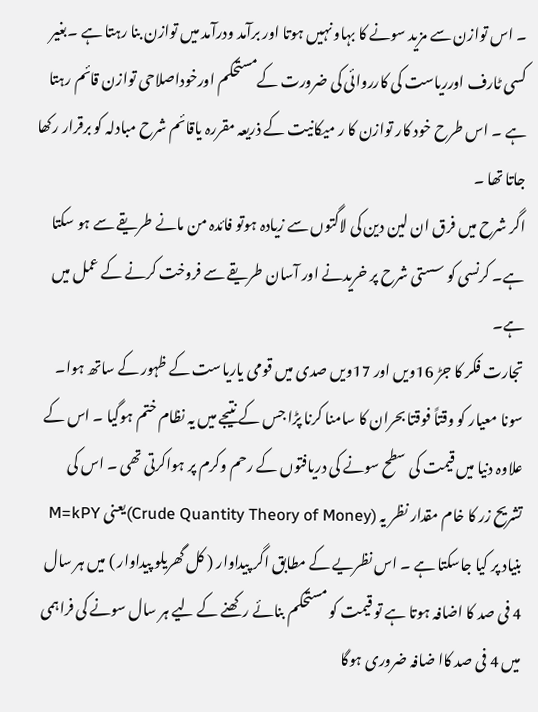۔ اس توازن سے مزید سونے کا بہاو نہیں ہوتا اور برآمد ودرآمد میں توازن بنا رہتا ہے ۔بغیر کسی ٹارف اورریاست کی کارروائی کی ضرورت کےمستحکم اورخوداصلاحی توازن قائم رہتا ہے ۔ اس طرح خود کار توازن کا ر میکانیت کے ذریعہ مقررہ یاقائم شرح مبادلہ کو برقرار رکھا جاتا تھا ۔
اگر شرح میں فرق ان لین دین کی لاگتوں سے زیادہ ہوتو فائدہ من مانے طریقے سے ہو سکتا ہے۔ کرنسی کو سستی شرح پر خریدنے اور آسان طریقے سے فروخت کرنے کے عمل میں ہے۔
تجارت فکر کا جڑ 16ویں اور 17ویں صدی میں قومی یاریاست کے ظہور کے ساتھ ہوا۔
سونا معیار کو وقتاً فوقتا بحران کا سامنا کرنا پڑا جس کے نتیجے میں یہ نظام ختم ہوگیا ۔ اس کے علاوہ دنیا میں قیمت کی سطح سونے کی دریافتوں کے رحم وکرم پر ہواکرتی تھی ۔ اس کی تشریح زر کا خام مقدار نظر یہ (Crude Quantity Theory of Money)یعنی M=kPY بنیاد پر کیا جاسکتا ہے ۔ اس نظریے کے مطابق اگر پیداوار ( کل گھریلو پیداوار ) میں ہر سال 4 فی صد کا اضافہ ہوتا ہے تو قیمت کو مستحکم بنائے رکھنے کے لیے ہر سال سونے کی فراہمی میں 4 فی صد کاا ضافہ ضروری ہوگا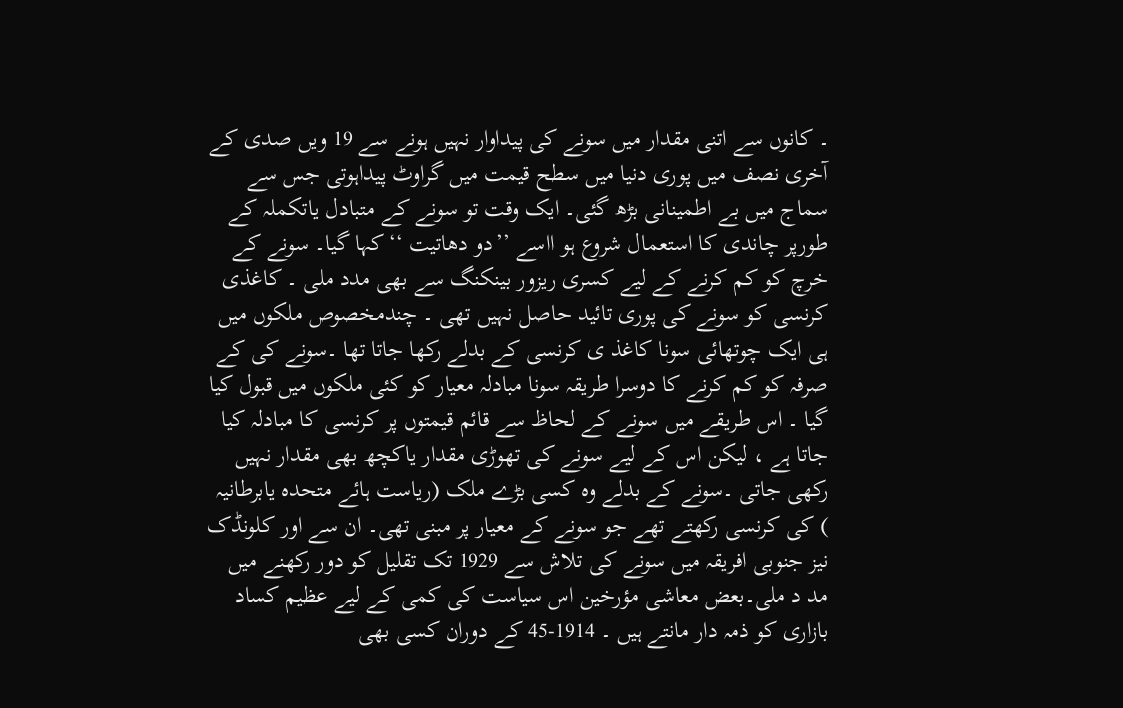۔ کانوں سے اتنی مقدار میں سونے کی پیداوار نہیں ہونے سے 19 ویں صدی کے آخری نصف میں پوری دنیا میں سطح قیمت میں گراوٹ پیداہوتی جس سے سماج میں بے اطمینانی بڑھ گئی۔ ایک وقت تو سونے کے متبادل یاتکملہ کے طورپر چاندی کا استعمال شروع ہو ااسے ’’دو دھاتیت ‘‘کہا گیا۔ سونے کے خرچ کو کم کرنے کے لیے کسری ریزور بینکنگ سے بھی مدد ملی ۔ کاغذی کرنسی کو سونے کی پوری تائید حاصل نہیں تھی ۔ چندمخصوص ملکوں میں ہی ایک چوتھائی سونا کاغذ ی کرنسی کے بدلے رکھا جاتا تھا ۔سونے کی کے صرفہ کو کم کرنے کا دوسرا طریقہ سونا مبادلہ معیار کو کئی ملکوں میں قبول کیا گیا ۔ اس طریقے میں سونے کے لحاظ سے قائم قیمتوں پر کرنسی کا مبادلہ کیا جاتا ہے ، لیکن اس کے لیے سونے کی تھوڑی مقدار یاکچھ بھی مقدار نہیں رکھی جاتی ۔سونے کے بدلے وہ کسی بڑے ملک (ریاست ہائے متحدہ یابرطانیہ ) کی کرنسی رکھتے تھے جو سونے کے معیار پر مبنی تھی۔ ان سے اور کلونڈک نیز جنوبی افریقہ میں سونے کی تلاش سے 1929 تک تقلیل کو دور رکھنے میں مد د ملی۔بعض معاشی مؤرخین اس سیاست کی کمی کے لیے عظیم کساد بازاری کو ذمہ دار مانتے ہیں ۔ 1914-45 کے دوران کسی بھی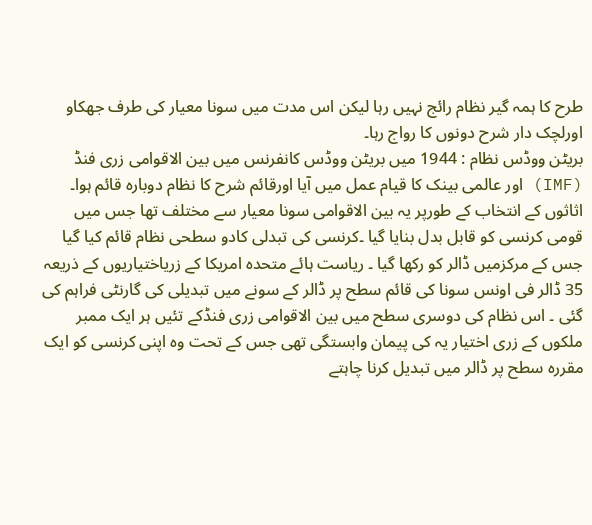طرح کا ہمہ گیر نظام رائج نہیں رہا لیکن اس مدت میں سونا معیار کی طرف جھکاو اورلچک دار شرح دونوں کا رواج رہا۔
بریٹن ووڈس نظام : 1944 میں بریٹن ووڈس کانفرنس میں بین الاقوامی زری فنڈ (IMF) اور عالمی بینک کا قیام عمل میں آیا اورقائم شرح کا نظام دوبارہ قائم ہوا۔ اثاثوں کے انتخاب کے طورپر یہ بین الاقوامی سونا معیار سے مختلف تھا جس میں قومی کرنسی کو قابل بدل بنایا گیا ۔کرنسی کی تبدلی کادو سطحی نظام قائم کیا گیا جس کے مرکزمیں ڈالر کو رکھا گیا ۔ ریاست ہائے متحدہ امریکا کے زریاختیاریوں کے ذریعہ 35 ڈالر فی اونس سونا کی قائم سطح پر ڈالر کے سونے میں تبدیلی کی گارنٹی فراہم کی گئی ۔ اس نظام کی دوسری سطح میں بین الاقوامی زری فنڈکے تئیں ہر ایک ممبر ملکوں کے زری اختیار یہ کی پیمان وابستگی تھی جس کے تحت وہ اپنی کرنسی کو ایک مقررہ سطح پر ڈالر میں تبدیل کرنا چاہتے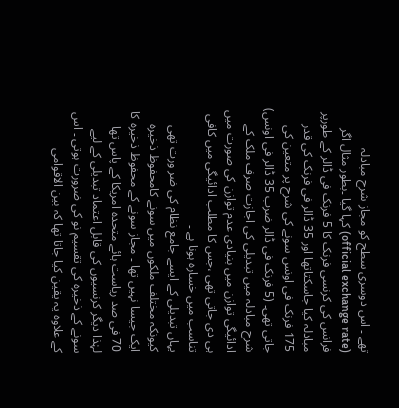تھے ۔ اس دوسری سطح کو مجاز شرح مبادلہ (official exchange rate) کہا گیا ۔بطور مثال اگر فرانس کی کرنسی فرنک کا 5 فرنک فی ڈالر کے طورپر مبادلہ کیا جاسکتاتھا اور 35 ڈالر فی فرنک کی قدر 175 فرنک فی اونس سونے کی شرح پر متعین کی جاتی تھی۔ (5 فرنک فی ڈالر ضرب 35 ڈالر فی اونس) شرح مبادلہ میں تبدیلی کی اجازت صرف ملک کے ادائیگی توازن میں بنیادی عدم توازن کی صورت میں ہی دی جاتی تھی ،جس کا مطلب ادائیگی میں کافی تناسب میں خسارہ ہونا ہے ۔
یہاں تبدیلی کے ایسے جامع نظام کی ضر ورت تھی کیونکہ مختلف ملکوں میں سونے کامحفوظ ذخیرہ ایک جیسا نہیں تھا ۔ مجاز سونے کے محفوظ ذخیرہ کا 70 فی صد ریاست ہائے متحدہ امریکا کے پاس تھا لہٰذا دیگر کرنسیوں کی قابل اعتماد تبدیلی کے لیے سونے کے ذخیرہ کی تقسیم نو کی ضرورت ہوتی ۔ اس کے علاوہ یہ یقین کیا جاتا تھا کہ بین الاقوامی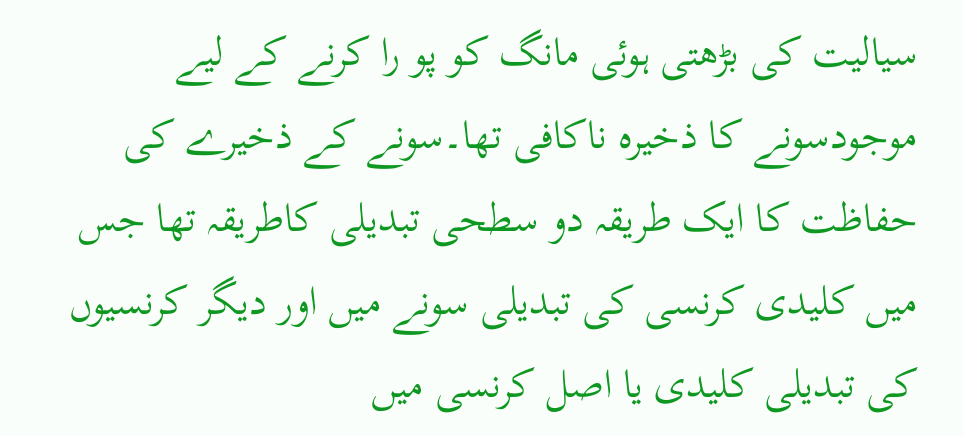سیالیت کی بڑھتی ہوئی مانگ کو پو را کرنے کے لیے موجودسونے کا ذخیرہ ناکافی تھا۔سونے کے ذخیرے کی حفاظت کا ایک طریقہ دو سطحی تبدیلی کاطریقہ تھا جس میں کلیدی کرنسی کی تبدیلی سونے میں اور دیگر کرنسیوں کی تبدیلی کلیدی یا اصل کرنسی میں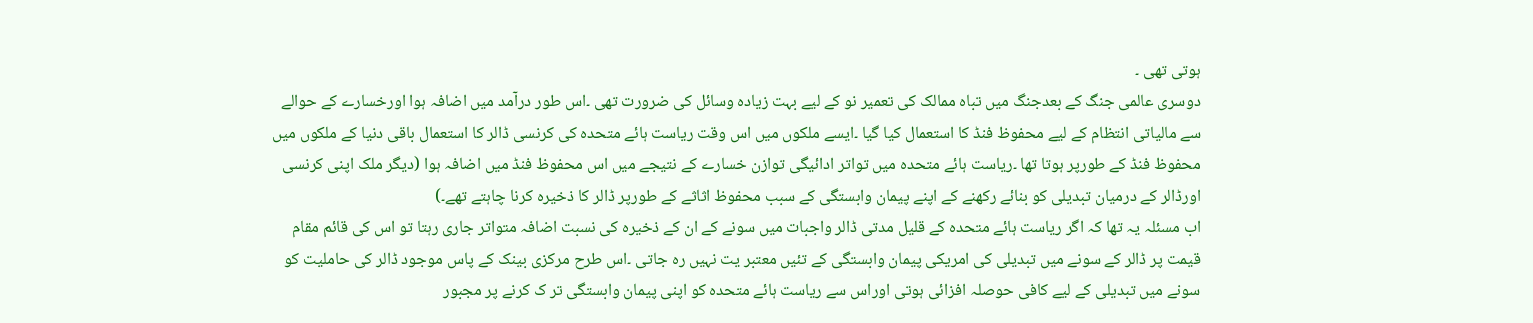ہوتی تھی ۔
دوسری عالمی جنگ کے بعدجنگ میں تباہ ممالک کی تعمیر نو کے لیے بہت زیادہ وسائل کی ضرورت تھی ۔اس طور درآمد میں اضافہ ہوا اورخسارے کے حوالے سے مالیاتی انتظام کے لیے محفوظ فنڈ کا استعمال کیا گیا ۔ایسے ملکوں میں اس وقت ریاست ہائے متحدہ کی کرنسی ڈالر کا استعمال باقی دنیا کے ملکوں میں محفوظ فنڈ کے طورپر ہوتا تھا ۔ریاست ہائے متحدہ میں تواتر ادائیگی توازن خسارے کے نتیجے میں اس محفوظ فنڈ میں اضافہ ہوا (دیگر ملک اپنی کرنسی اورڈالر کے درمیان تبدیلی کو بنائے رکھنے کے اپنے پیمان وابستگی کے سبب محفوظ اثاثے کے طورپر ڈالر کا ذخیرہ کرنا چاہتے تھے۔)
اب مسئلہ یہ تھا کہ اگر ریاست ہائے متحدہ کے قلیل مدتی ڈالر واجبات میں سونے کے ان کے ذخیرہ کی نسبت اضافہ متواتر جاری رہتا تو اس کی قائم مقام قیمت پر ڈالر کے سونے میں تبدیلی کی امریکی پیمان وابستگی کے تئیں معتبر یت نہیں رہ جاتی ۔اس طرح مرکزی بینک کے پاس موجود ڈالر کی حاملیت کو سونے میں تبدیلی کے لیے کافی حوصلہ افزائی ہوتی اوراس سے ریاست ہائے متحدہ کو اپنی پیمان وابستگی تر ک کرنے پر مجبور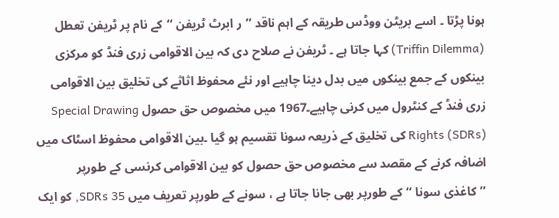ہونا پڑتا ۔ اسے بریٹن ووڈس طریقہ کے اہم ناقد ’’ر ابرٹ ٹریفن ‘‘کے نام پر ٹریفن تعطل (Triffin Dilemma) کہا جاتا ہے ۔ ٹریفن نے صلاح دی کہ بین الاقوامی زری فنڈ کو مرکزی بینکوں کے جمع بینکوں میں بدل دینا چاہیے اور نئے محفوظ اثاثے کی تخلیق بین الاقوامی زری فنڈ کے کنٹرول میں کرنی چاہیے۔1967 میں مخصوص حق حصول Special Drawing Rights (SDRs) کی تخلیق کے ذریعہ سونا تقسیم ہو گیا ۔بین الاقوامی محفوظ اسٹاک میں اضافہ کرنے کے مقصد سے مخصوص حق حصول کو بین الاقوامی کرنسی کے طورپر ’’کاغذی سونا ‘‘کے طورپر بھی جانا جاتا ہے ، سونے کے طورپر تعریف میں SDRs 35, کو ایک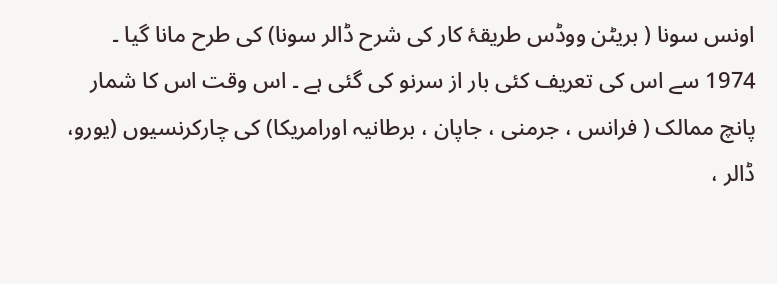اونس سونا ( بریٹن ووڈس طریقۂ کار کی شرح ڈالر سونا) کی طرح مانا گیا ۔ 1974 سے اس کی تعریف کئی بار از سرنو کی گئی ہے ۔ اس وقت اس کا شمار پانچ ممالک ( فرانس ، جرمنی ، جاپان ، برطانیہ اورامریکا) کی چارکرنسیوں (یورو، ڈالر ،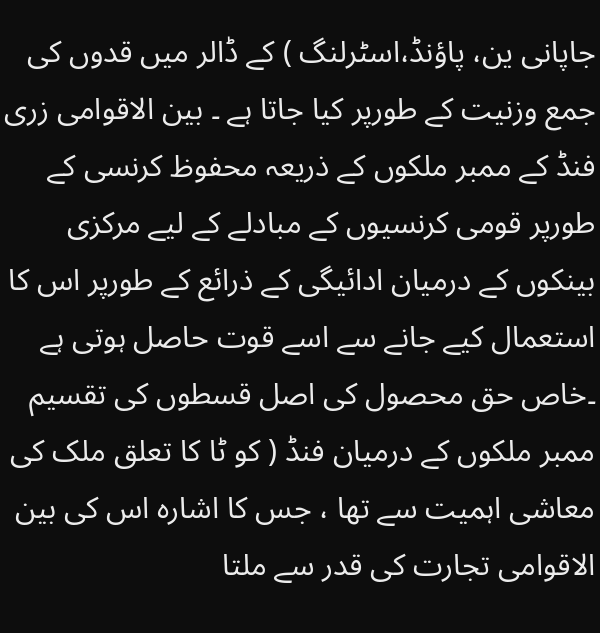جاپانی ین، پاؤنڈ،اسٹرلنگ ) کے ڈالر میں قدوں کی جمع وزنیت کے طورپر کیا جاتا ہے ۔ بین الاقوامی زری فنڈ کے ممبر ملکوں کے ذریعہ محفوظ کرنسی کے طورپر قومی کرنسیوں کے مبادلے کے لیے مرکزی بینکوں کے درمیان ادائیگی کے ذرائع کے طورپر اس کا استعمال کیے جانے سے اسے قوت حاصل ہوتی ہے ۔خاص حق محصول کی اصل قسطوں کی تقسیم ممبر ملکوں کے درمیان فنڈ ( کو ٹا کا تعلق ملک کی معاشی اہمیت سے تھا ، جس کا اشارہ اس کی بین الاقوامی تجارت کی قدر سے ملتا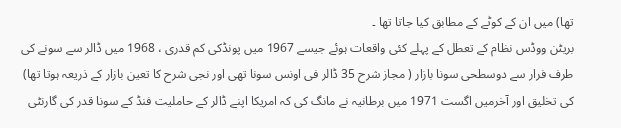تھا) میں ان کے کوٹے کے مطابق کیا جاتا تھا ۔
بریٹن ووڈس نظام کے تعطل کے پہلے کئی واقعات ہوئے جیسے 1967 میں پونڈکی کم قدری ، 1968 میں ڈالر سے سونے کی طرف فرار سے دوسطحی سونا بازار ( مجاز شرح 35 ڈالر فی اونس سونا تھی اور نجی شرح کا تعین بازار کے ذریعہ ہوتا تھا) کی تخلیق اور آخرمیں اگست 1971 میں برطانیہ نے مانگ کی کہ امریکا اپنے ڈالر کے حاملیت فنڈ کے سونا قدر کی گارنٹی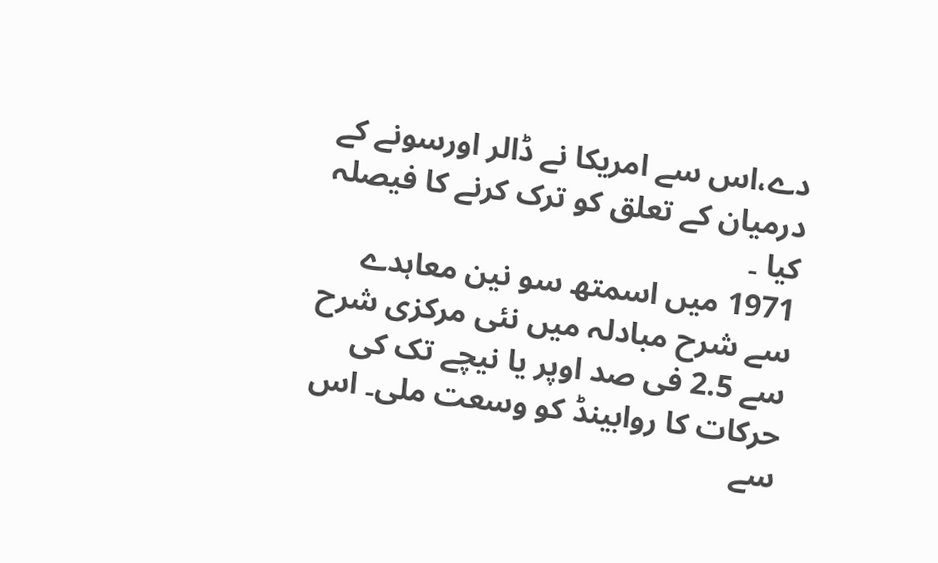دے،اس سے امریکا نے ڈالر اورسونے کے درمیان کے تعلق کو ترک کرنے کا فیصلہ کیا ۔
1971 میں اسمتھ سو نین معاہدے سے شرح مبادلہ میں نئی مرکزی شرح سے 2.5 فی صد اوپر یا نیچے تک کی حرکات کا روابینڈ کو وسعت ملی۔ اس سے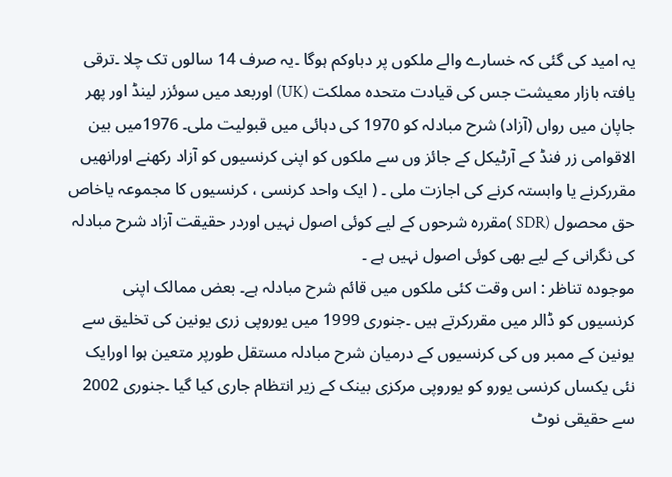یہ امید کی گئی کہ خسارے والے ملکوں پر دباوکم ہوگا ۔یہ صرف 14 سالوں تک چلا ۔ترقی یافتہ بازار معیشت جس کی قیادت متحدہ مملکت (UK) اوربعد میں سوئزر لینڈ اور پھر جاپان میں رواں (آزاد) شرح مبادلہ کو 1970 کی دہائی میں قبولیت ملی۔ 1976میں بین الاقوامی زر فنڈ کے آرٹیکل کے جائز وں سے ملکوں کو اپنی کرنسیوں کو آزاد رکھنے اورانھیں مقررکرنے یا وابستہ کرنے کی اجازت ملی ۔ ( ایک واحد کرنسی ، کرنسیوں کا مجموعہ یاخاص حق محصول (SDR )مقررہ شرحوں کے لیے کوئی اصول نہیں اوردر حقیقت آزاد شرح مبادلہ کی نگرانی کے لیے بھی کوئی اصول نہیں ہے ۔
موجودہ تناظر : اس وقت کئی ملکوں میں قائم شرح مبادلہ ہے۔ بعض ممالک اپنی کرنسیوں کو ڈالر میں مقررکرتے ہیں ۔جنوری 1999 میں یوروپی زری یونین کی تخلیق سے یونین کے ممبر وں کی کرنسیوں کے درمیان شرح مبادلہ مستقل طورپر متعین ہوا اورایک نئی یکساں کرنسی یورو کو یوروپی مرکزی بینک کے زیر انتظام جاری کیا گیا ۔جنوری 2002 سے حقیقی نوٹ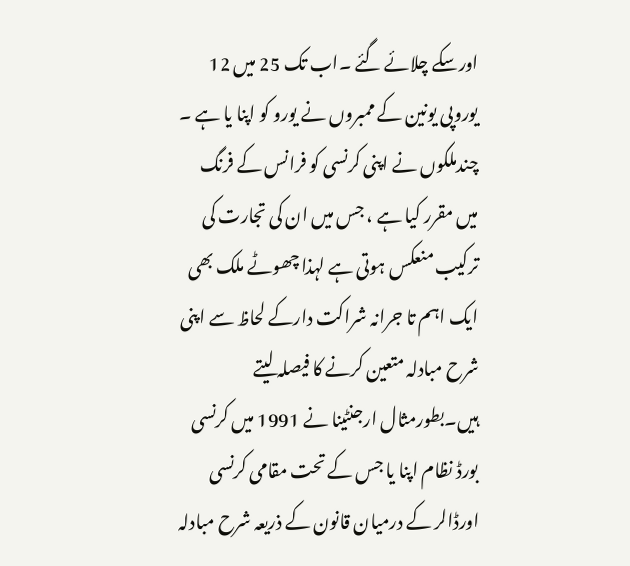اورسکے چلائے گئے ۔اب تک 25 میں 12 یوروپی یونین کے ممبروں نے یورو کو اپنا یا ہے ۔ چندملکوں نے اپنی کرنسی کو فرانس کے فرنگ میں مقرر کیا ہے ، جس میں ان کی تجارت کی ترکیب منعکس ہوتی ہے لہذا چھوٹے ملک بھی ایک اہم تا جرانہ شراکت دارکے لحاظ سے اپنی شرح مبادلہ متعین کرنے کا فیصلہ لیتے ہیں۔بطورمثال ارجنٹینا نے 1991 میں کرنسی بورڈ نظام اپنا یا جس کے تحت مقامی کرنسی اورڈالر کے درمیان قانون کے ذریعہ شرح مبادلہ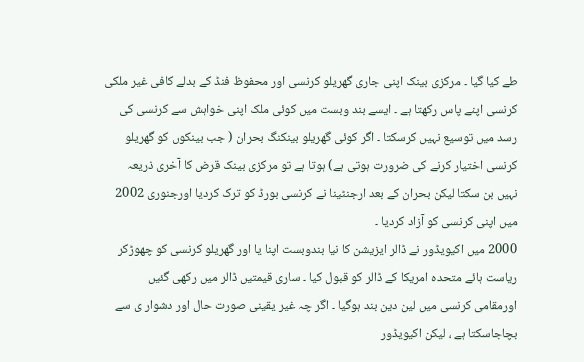طے کیا گیا ۔ مرکزی بینک اپنی جاری گھریلو کرنسی اور محفوظ فنڈ کے بدلے کافی غیر ملکی کرنسی اپنے پاس رکھتا ہے ۔ ایسے بند وبست میں کوئی ملک اپنی خواہش سے کرنسی کی رسد میں توسیع نہیں کرسکتا ۔ اگر کوئی گھریلو بینکنگ بحران ( جب بینکوں کو گھریلو کرنسی اختیار کرنے کی ضرورت ہوتی ہے) ہوتا ہے تو مرکزی بینک قرض کا آخری ذریعہ نہیں بن سکتا لیکن بحران کے بعد ارجنٹینا نے کرنسی بورڈ کو ترک کردیا اورجنوری 2002 میں اپنی کرنسی کو آزاد کردیا ۔
2000 میں اکیویڈور نے ڈالر ایزیشن کا نیا بندوبست اپنا یا اور گھریلو کرنسی کو چھوڑکر ریاست ہائے متحدہ امریکا کے ڈالر کو قبول کیا ۔ ساری قیمتیں ڈالر میں رکھی گئیں اورمقامی کرنسی میں لین دین بند ہوگیا ۔ اگر چہ غیر یقینی صورت حال اور دشوار ی سے بچاجاسکتا ہے ، لیکن اکیویڈور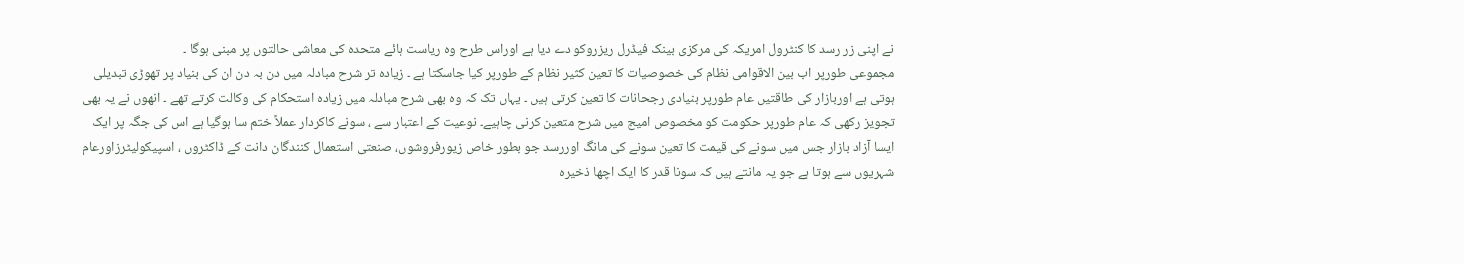نے اپنی زر رسد کا کنٹرول امریکہ کی مرکزی بینک فیڈرل ریزروکو دے دیا ہے اوراس طرح وہ ریاست ہائے متحدہ کی معاشی حالتوں پر مبنی ہوگا ۔
مجموعی طورپر اب بین الاقوامی نظام کی خصوصیات کا تعین کثیر نظام کے طورپر کیا جاسکتا ہے ۔ زیادہ تر شرح مبادلہ میں دن بہ دن ان کی بنیاد پر تھوڑی تبدیلی ہوتی ہے اوربازار کی طاقتیں عام طورپر بنیادی رجحانات کا تعین کرتی ہیں ۔ یہاں تک کہ وہ بھی شرح مبادلہ میں زیادہ استحکام کی وکالت کرتے تھے ۔ انھوں نے یہ بھی تجویز رکھی کہ عام طورپر حکومت کو مخصوص امیج میں شرح متعین کرنی چاہیے۔ نوعیت کے اعتبار سے ، سونے کاکردار عملاً ختم سا ہوگیا ہے اس کی جگہ پر ایک ایسا آزاد بازار جس میں سونے کی قیمت کا تعین سونے کی مانگ اوررسد جو بطور خاص زیورفروشوں، صنعتی استعمال کنندگان دانت کے ڈاکٹروں ، اسپیکولیٹرزاورعام شہریوں سے ہوتا ہے جو یہ مانتے ہیں کہ سونا قدر کا ایک اچھا ذخیرہ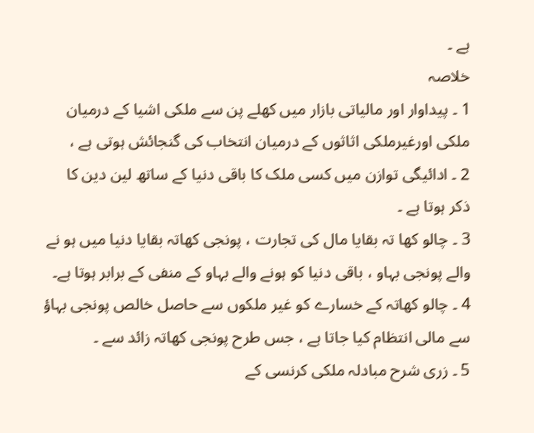ہے ۔
خلاصہ
1 ۔ پیداوار اور مالیاتی بازار میں کھلے پن سے ملکی اشیا کے درمیان ملکی اورغیرملکی اثاثوں کے درمیان انتخاب کی گنجائش ہوتی ہے ،
2 ۔ ادائیگی توازن میں کسی ملک کا باقی دنیا کے ساتھ لین دین کا ذکر ہوتا ہے ۔
3 ۔ چالو کھا تہ بقایا مال کی تجارت ، پونجی کھاتہ بقایا دنیا میں ہو نے والے پونجی بہاو ، باقی دنیا کو ہونے والے بہاو کے منفی کے برابر ہوتا ہے۔
4 ۔ چالو کھاتہ کے خسارے کو غیر ملکوں سے حاصل خالص پونجی بہاؤ سے مالی انتظام کیا جاتا ہے ، جس طرح پونجی کھاتہ زائد سے ۔
5 ۔ زری شرح مبادلہ ملکی کرنسی کے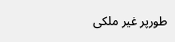طورپر غیر ملکی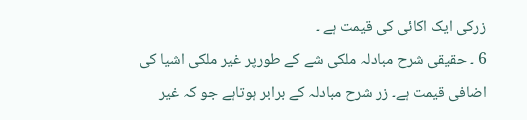زرکی ایک اکائی کی قیمت ہے ۔
6 ۔ حقیقی شرح مبادلہ ملکی شے کے طورپر غیر ملکی اشیا کی اضافی قیمت ہے۔ زر شرح مبادلہ کے برابر ہوتاہے جو کہ غیر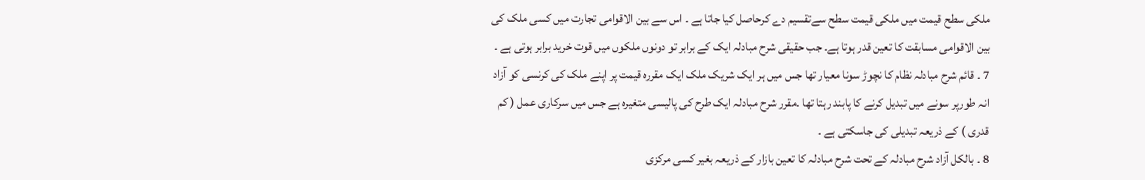ملکی سطح قیمت میں ملکی قیمت سطح سےتقسیم دے کرحاصل کیا جاتا ہے ۔ اس سے بین الاقوامی تجارت میں کسی ملک کی بین الاقوامی مسابقت کا تعین قدر ہوتا ہے۔ جب حقیقی شرح مبادلہ ایک کے برابر تو دونوں ملکوں میں قوت خرید برابر ہوتی ہے ۔
7 ۔ قائم شرح مبادلہ نظام کا نچوڑ سونا معیار تھا جس میں ہر ایک شریک ملک ایک مقررہ قیمت پر اپنے ملک کی کرنسی کو آزاد انہ طورپر سونے میں تبدیل کرنے کا پابند رہتا تھا ۔مقرر شرح مبادلہ ایک طرح کی پالیسی متغیرہ ہے جس میں سرکاری عمل ( کم قدری ) کے ذریعہ تبدیلی کی جاسکتی ہے ۔
8 ۔ بالکل آزاد شرح مبادلہ کے تحت شرح مبادلہ کا تعین بازار کے ذریعہ بغیر کسی مرکزی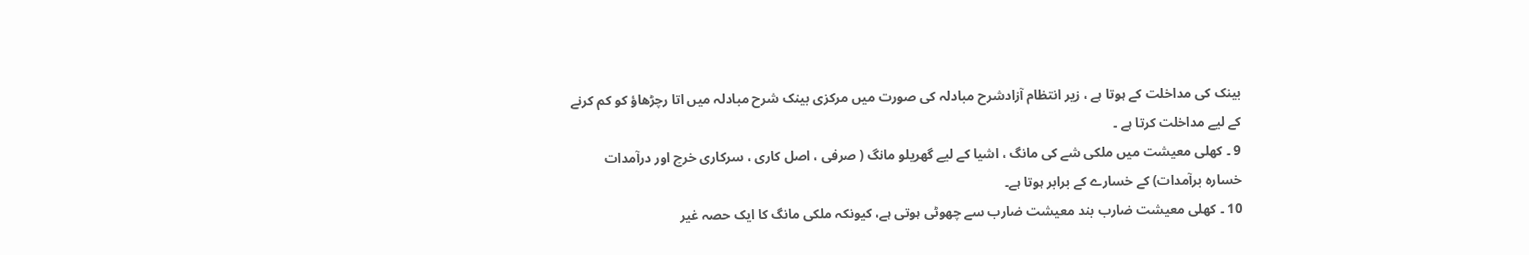بینک کی مداخلت کے ہوتا ہے ، زیر انتظام آزادشرح مبادلہ کی صورت میں مرکزی بینک شرح مبادلہ میں اتا رچڑھاؤ کو کم کرنے کے لیے مداخلت کرتا ہے ۔
9 ۔ کھلی معیشت میں ملکی شے کی مانگ ، اشیا کے لیے گھریلو مانگ ( صرفی ، اصل کاری ، سرکاری خرچ اور درآمدات خسارہ برآمدات) کے خسارے کے برابر ہوتا ہے۔
10 ۔ کھلی معیشت ضارب بند معیشت ضارب سے چھوٹی ہوتی ہے، کیونکہ ملکی مانگ کا ایک حصہ غیر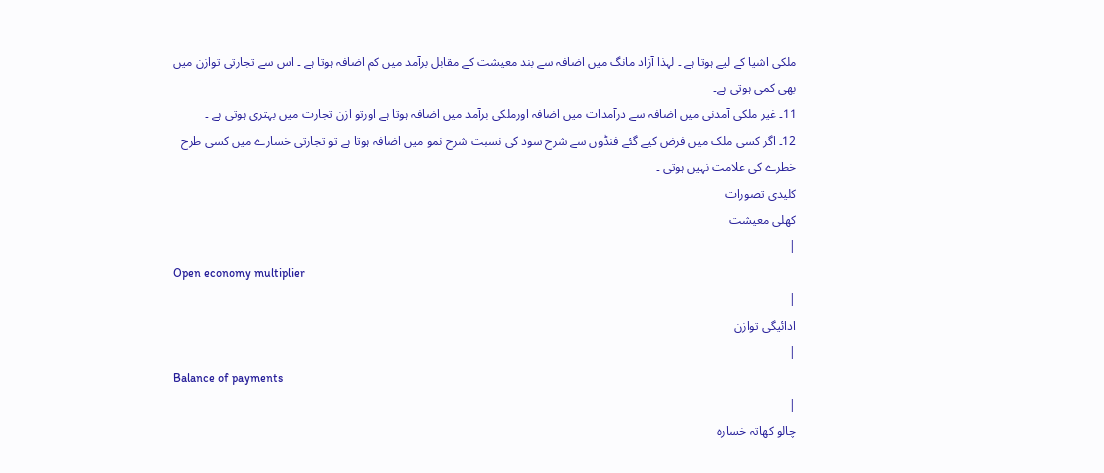ملکی اشیا کے لیے ہوتا ہے ۔ لہذا آزاد مانگ میں اضافہ سے بند معیشت کے مقابل برآمد میں کم اضافہ ہوتا ہے ۔ اس سے تجارتی توازن میں بھی کمی ہوتی ہے۔
11۔ غیر ملکی آمدنی میں اضافہ سے درآمدات میں اضافہ اورملکی برآمد میں اضافہ ہوتا ہے اورتو ازن تجارت میں بہتری ہوتی ہے ۔
12۔ اگر کسی ملک میں فرض کیے گئے فنڈوں سے شرح سود کی نسبت شرح نمو میں اضافہ ہوتا ہے تو تجارتی خسارے میں کسی طرح خطرے کی علامت نہیں ہوتی ۔
کلیدی تصورات
کھلی معیشت
|
Open economy multiplier
|
ادائیگی توازن
|
Balance of payments
|
چالو کھاتہ خسارہ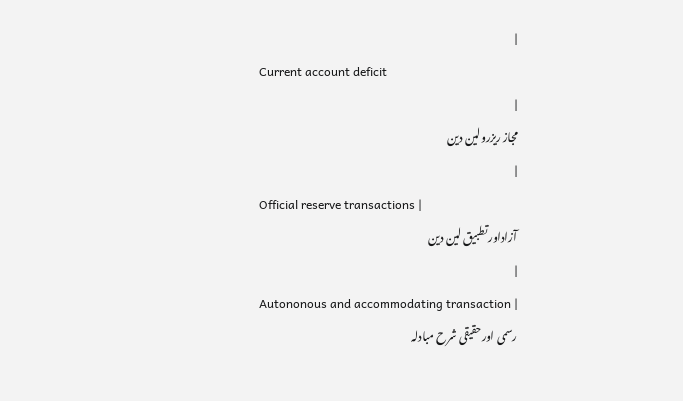|
Current account deficit
|
مجاز ریزرولین دین
|
Official reserve transactions |
آزاداور تطبیق لین دین
|
Autononous and accommodating transaction |
رسمی اورحقیقی شرح مبادلہ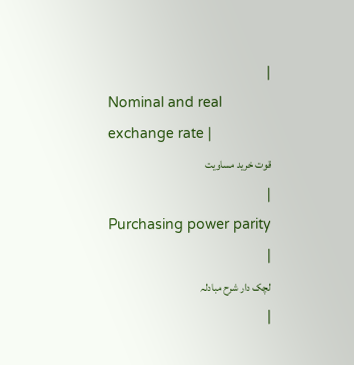|
Nominal and real exchange rate |
قوت خرید مساویت
|
Purchasing power parity
|
لچک دار شرح مبادلہ
|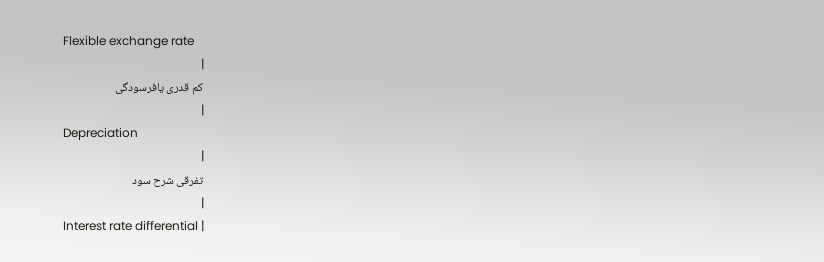Flexible exchange rate
|
کم قدری یافرسودگی
|
Depreciation
|
تفرقی شرح سود
|
Interest rate differential |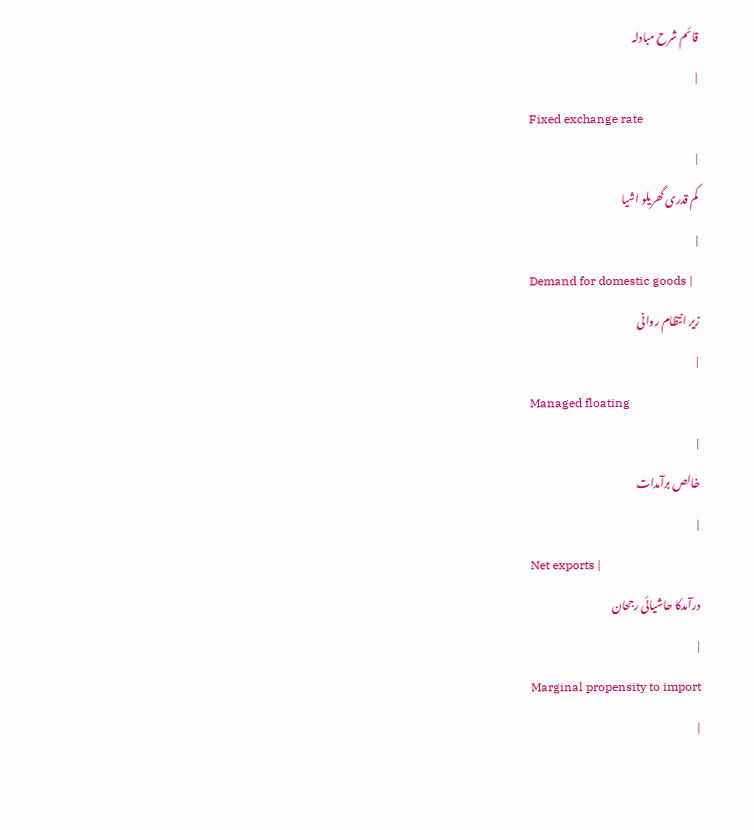قائم شرح مبادلہ
|
Fixed exchange rate
|
کم قدری گھریلو اشیا
|
Demand for domestic goods |
زیر انتظام روانی
|
Managed floating
|
خالص برآمدات
|
Net exports |
درآمدکا حاشیائی رجحان
|
Marginal propensity to import
|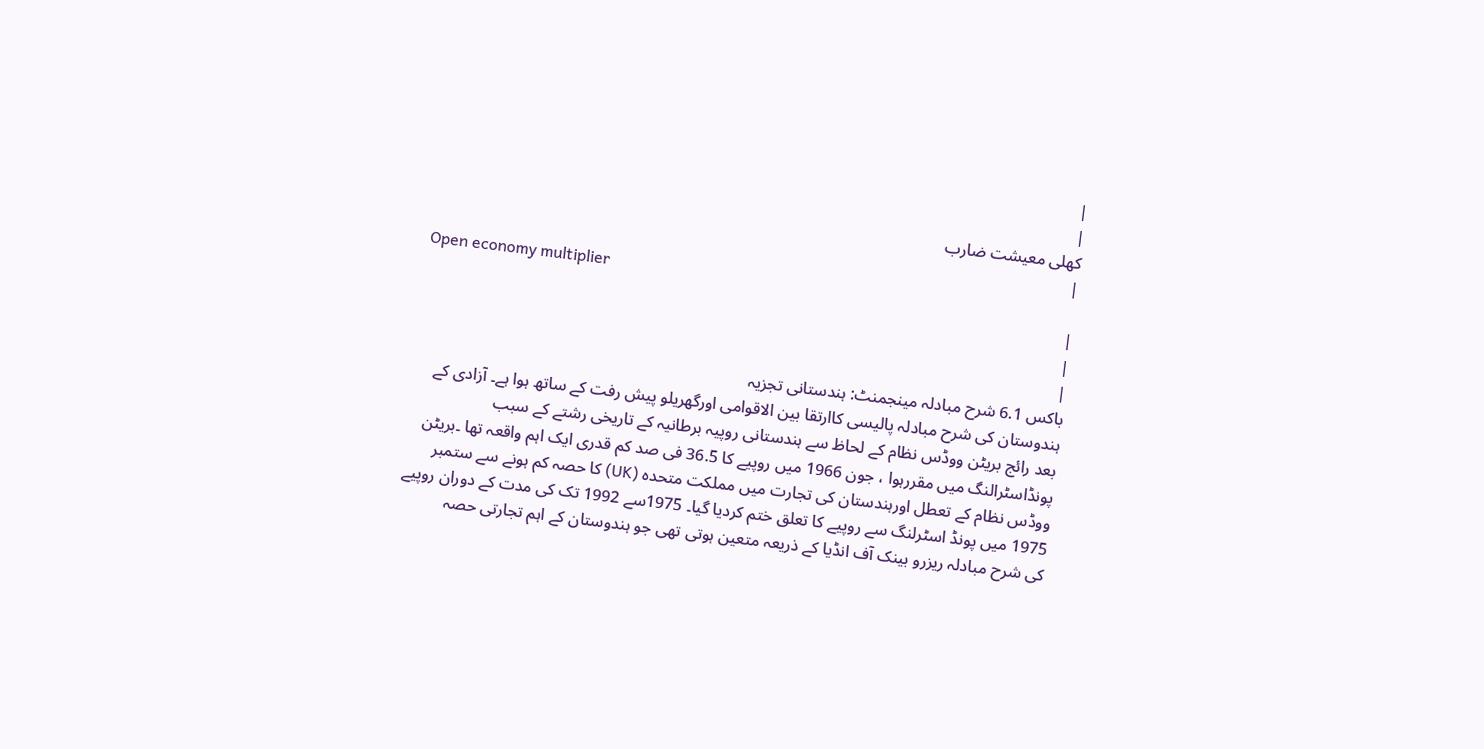|
|
کھلی معیشت ضارب
|
Open economy multiplier
|
|
|
باکس 6.1 شرح مبادلہ مینجمنٹ: ہندستانی تجزیہ
ہندوستان کی شرح مبادلہ پالیسی کاارتقا بین الاقوامی اورگھریلو پیش رفت کے ساتھ ہوا ہے۔ آزادی کے بعد رائج بریٹن ووڈس نظام کے لحاظ سے ہندستانی روپیہ برطانیہ کے تاریخی رشتے کے سبب پونڈاسٹرالنگ میں مقررہوا ، جون 1966 میں روپیے کا 36.5 فی صد کم قدری ایک اہم واقعہ تھا ۔بریٹن ووڈس نظام کے تعطل اورہندستان کی تجارت میں مملکت متحدہ (UK) کا حصہ کم ہونے سے ستمبر 1975 میں پونڈ اسٹرلنگ سے روپیے کا تعلق ختم کردیا گیا۔ 1975سے 1992 تک کی مدت کے دوران روپیے کی شرح مبادلہ ریزرو بینک آف انڈیا کے ذریعہ متعین ہوتی تھی جو ہندوستان کے اہم تجارتی حصہ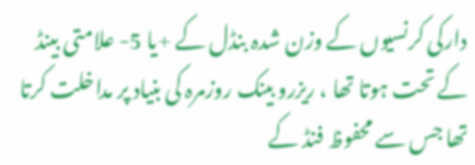دارکی کرنسیوں کے وزن شدہ بنڈل کے +یا 5- علامتی بینڈ کے تحت ہوتا تھا ، ریزرو بینک روزمرہ کی بنیاد پر مداخلت کرتا تھا جس سے محفوظ فنڈ کے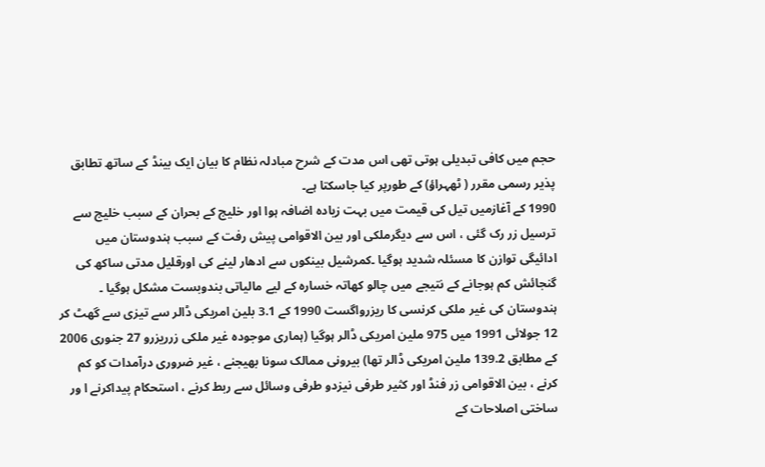حجم میں کافی تبدیلی ہوتی تھی اس مدت کے شرح مبادلہ نظام کا بیان ایک بینڈ کے ساتھ تطابق پذیر رسمی مقرر ( ٹھہراؤ) کے طورپر کیا جاسکتا ہے۔
1990 کے آغازمیں تیل کی قیمت میں بہت زیادہ اضافہ ہوا اور خلیج کے بحران کے سبب خلیج سے ترسیل زر رک گئی ، اس سے دیگرملکی اور بین الاقوامی پیش رفت کے سبب ہندوستان میں ادائیگی توازن کا مسئلہ شدید ہوگیا ۔کمرشیل بینکوں سے ادھار لینے کی اورقلیل مدتی ساکھ کی گنجائش کم ہوجانے کے نتیجے میں چالو کھاتہ خسارہ کے لیے مالیاتی بندوبست مشکل ہوگیا ۔ ہندوستان کی غیر ملکی کرنسی کا ریزرواگست 1990 کے 3.1 بلین امریکی ڈالر سے تیزی سے گھٹ کر 12 جولائی 1991 میں 975 ملین امریکی ڈالر ہوگیا (ہماری موجودہ غیر ملکی زرریزرو 27 جنوری 2006 کے مطابق 139.2 ملین امریکی ڈالر تھا) بیرونی ممالک سونا بھیجنے ، غیر ضروری درآمدات کو کم کرنے ، بین الاقوامی زر فنڈ اور کثیر طرفی نیزدو طرفی وسائل سے ربط کرنے ، استحکام پیداکرنے ا ور ساختی اصلاحات کے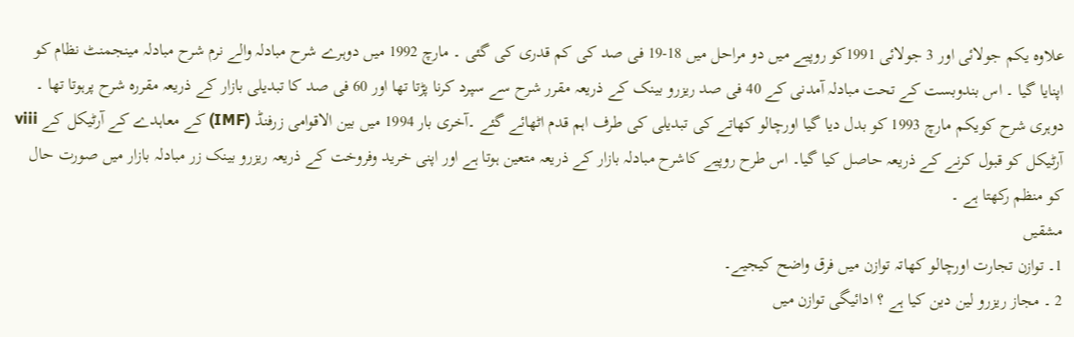علاوہ یکم جولائی اور 3 جولائی 1991کو روپیے میں دو مراحل میں 18-19 فی صد کی کم قدری کی گئی ۔ مارچ 1992 میں دوہرے شرح مبادلہ والے نرم شرح مبادلہ مینجمنٹ نظام کو اپنایا گیا ۔ اس بندوبست کے تحت مبادلہ آمدنی کے 40 فی صد ریزرو بینک کے ذریعہ مقرر شرح سے سپرد کرنا پڑتا تھا اور 60 فی صد کا تبدیلی بازار کے ذریعہ مقررہ شرح پرہوتا تھا ۔ دوہری شرح کویکم مارچ 1993 کو بدل دیا گیا اورچالو کھاتے کی تبدیلی کی طرف اہم قدم اٹھائے گئے ۔آخری بار 1994 میں بین الاقوامی زرفنڈ (IMF) کے معاہدے کے آرٹیکل کے viii آرٹیکل کو قبول کرنے کے ذریعہ حاصل کیا گیا۔ اس طرح روپیے کاشرح مبادلہ بازار کے ذریعہ متعین ہوتا ہے اور اپنی خرید وفروخت کے ذریعہ ریزرو بینک زر مبادلہ بازار میں صورت حال کو منظم رکھتا ہے ۔
مشقیں
1۔ توازن تجارت اورچالو کھاتہ توازن میں فرق واضح کیجیے۔
2 ۔ مجاز ریزرو لین دین کیا ہے ؟ ادائیگی توازن میں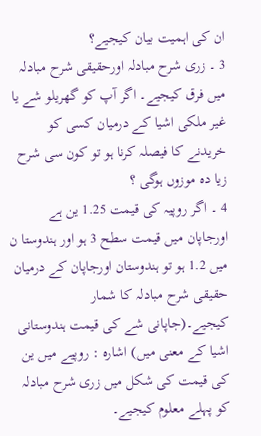ان کی اہمیت بیان کیجیے؟
3 ۔ زری شرح مبادلہ اورحقیقی شرح مبادلہ میں فرق کیجیے۔ اگر آپ کو گھریلو شے یا غیر ملکی اشیا کے درمیان کسی کو خریدنے کا فیصلہ کرنا ہو تو کون سی شرح زیا دہ موزوں ہوگی ؟
4 ۔ اگر روپیہ کی قیمت 1.25 ین ہے اورجاپان میں قیمت سطح 3 ہو اور ہندوستا ن میں 1.2 ہو تو ہندوستان اورجاپان کے درمیان حقیقی شرح مبادلہ کا شمار کیجیے۔(جاپانی شے کی قیمت ہندوستانی اشیا کے معنی میں) اشارہ : روپیے میں ین کی قیمت کی شکل میں زری شرح مبادلہ کو پہلے معلوم کیجیے۔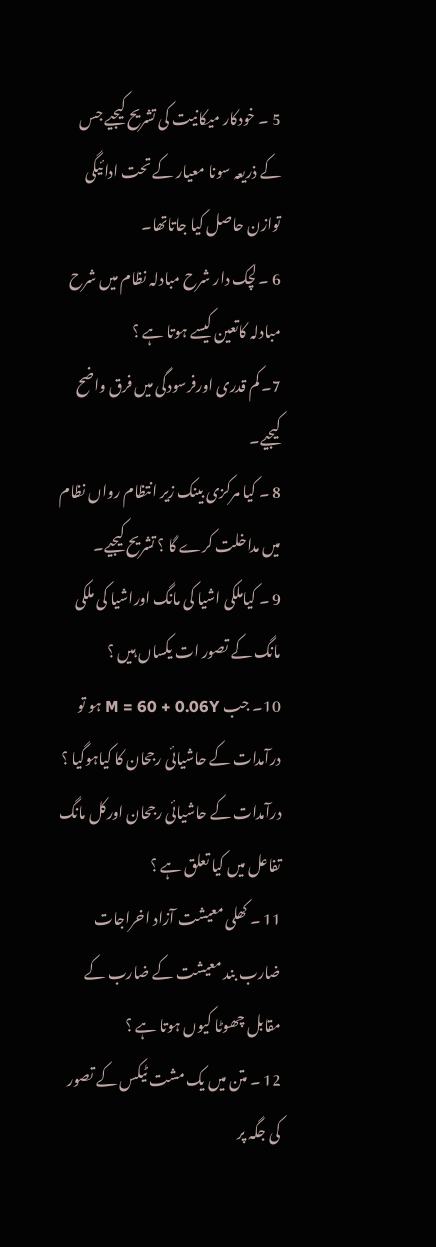5 ۔ خودکار میکانیت کی تشریح کیجیے جس کے ذریعہ سونا معیار کے تحت ادائیگی توازن حاصل کیا جاتاتھا۔
6 ۔ لچک دار شرح مبادلہ نظام میں شرح مبادلہ کاتعین کیسے ہوتا ہے ؟
7۔ کم قدری اورفرسودگی میں فرق واضح کیجیے۔
8 ۔ کیا مرکزی بینک زیر انتظام رواں نظام میں مداخلت کرے گا ؟ تشریح کیجیے۔
9 ۔ کیاملکی اشیا کی مانگ اوراشیا کی ملکی مانگ کے تصور ات یکساں ہیں ؟
10۔ جب M = 60 + 0.06Y ہو تو درآمدات کے حاشیائی رجحان کا کیاہوگیا ؟ درآمدات کے حاشیائی رجحان اورکل مانگ تفاعل میں کیا تعلق ہے ؟
11 ۔ کھلی معیشت آزاد اخراجات ضارب بند معیشت کے ضارب کے مقابل چھوٹا کیوں ہوتا ہے ؟
12 ۔ متن میں یک مشت ٹیکس کے تصور کی جگہ پر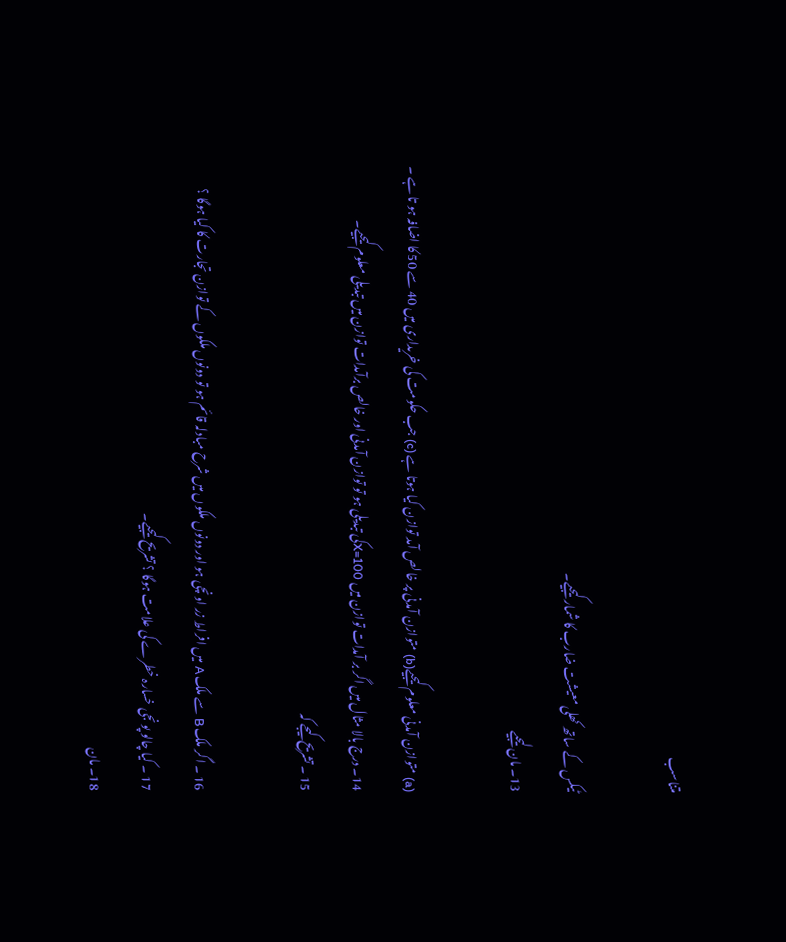متناسب

ٹیکس کے ساتھ کھلی معیشت ضارب کا شمار کیجیے۔
13۔ مان لیجیے

(a) متوازن آمدنی معلوم کیجیے(b) متوازن آمدنی پر خالص آمد توازن کیا ہوتا ہے (c) جب حکومت کی خریداری میں 40 سے 50 کا اضافہ ہو تا ہے ۔
14۔ درج بالا مثال میں اگر بر آمدات توازن میں X=100کی تبدیلی ہو تو توازن آمدنی اور خالص برآمدات توازن میں تبدیلی معلوم کیجیے۔
15 ۔ تشریح کیجے کہ

16 ۔ اگر ملک B سے ملک A میں افراط زر اونچی ہو اور دونوں ملکوں میں شرح مبادلہ قائم ہو تو دونوں ملکوں کے توازن تجارت کا کیا ہوگا ؟
17 ۔ کیا چالو پونجی خسارہ خطرے کی علامت ہوگا ؟ تشریح کیجیے۔
18۔ مان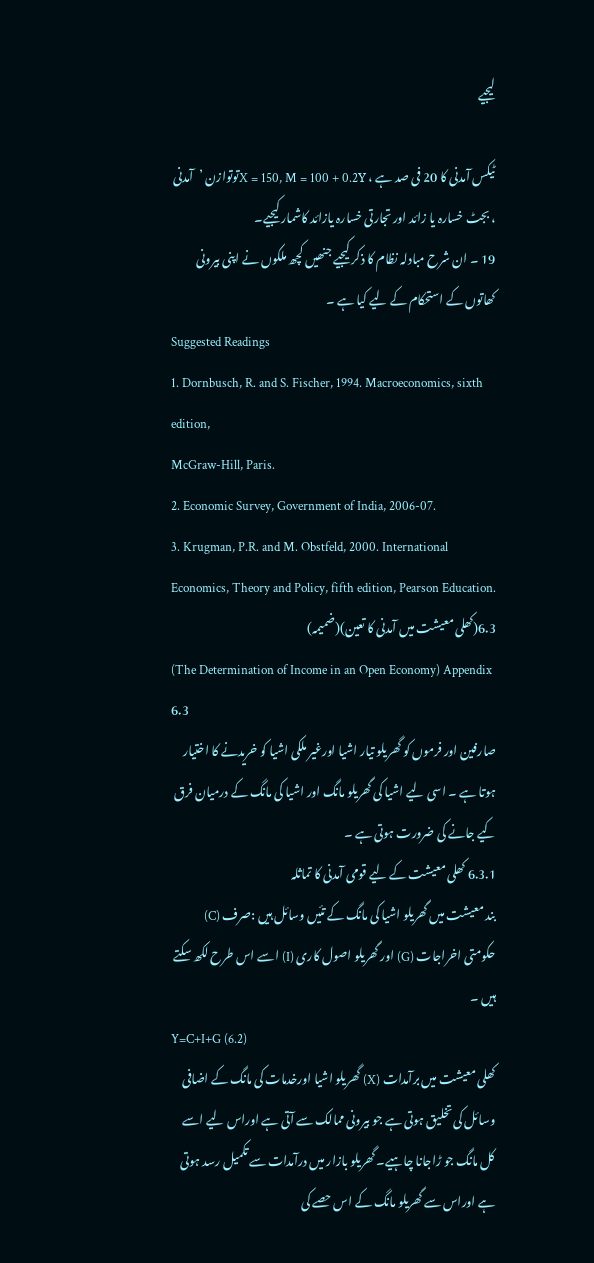لیجیے

ٹیکس آمدنی کا 20 فی صد ہے ، X = 150, M = 100 + 0.2Yتوتوازن ’آمدنی ، بجٹ خسارہ یا زائد اور تجارتی خسارہ یازائد کاشمار کیجیے۔
19 ۔ ان شرح مبادلہ نظام کا ذکر کیجیے جنھیں کچھ ملکوں نے اپنی بیرونی کھاتوں کے استحکام کے لیے کیا ہے ۔
Suggested Readings
1. Dornbusch, R. and S. Fischer, 1994. Macroeconomics, sixth edition,
McGraw-Hill, Paris.
2. Economic Survey, Government of India, 2006-07.
3. Krugman, P.R. and M. Obstfeld, 2000. International Economics, Theory and Policy, fifth edition, Pearson Education.
6.3(کھلی معیشت میں آمدنی کا تعین)(ضمیمہ)
(The Determination of Income in an Open Economy) Appendix 6.3
صارفین اور فرموں کو گھریلو تیار اشیا اورغیر ملکی اشیا کو خریدنے کا اختیار ہوتا ہے ۔ اسی لیے اشیا کی گھریلو مانگ اور اشیا کی مانگ کے درمیان فرق کیے جانے کی ضرورت ہوتی ہے ۔
6.3.1 کھلی معیشت کے لیے قومی آمدنی کا تماثلہ
بند معیشت میں گھریلو اشیا کی مانگ کے تئیں وسائل ہیں :صرف (C) حکومتی اخراجات (G) اور گھریلو اصول کاری (I) اسے اس طرح لکھ سکتے ہیں ۔
Y=C+I+G (6.2)
کھلی معیشت میں برآمدات (X) گھریلو اشیا اورخدمات کی مانگ کے اضافی وسائل کی تخلیق ہوتی ہے جو بیرونی ممالک سے آتی ہے اوراس لیے اسے کل مانگ جو ڑاجانا چاہیے۔ گھریلو بازار میں درآمدات سے تکمیل رسد ہوتی ہے اوراس سے گھریلو مانگ کے اس حصے کی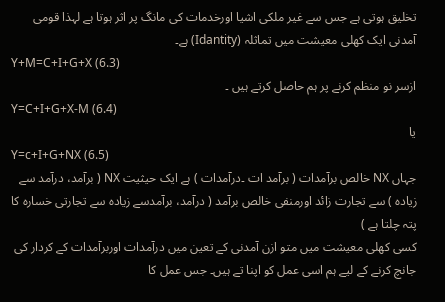تخلیق ہوتی ہے جس سے غیر ملکی اشیا اورخدمات کی مانگ پر اثر ہوتا ہے لہذا قومی آمدنی ایک کھلی معیشت میں تماثلہ (Idantity) ہے۔
Y+M=C+I+G+X (6.3)
ازسر نو منظم کرنے پر ہم حاصل کرتے ہیں ۔
Y=C+I+G+X-M (6.4)
یا
Y=c+I+G+NX (6.5)
جہاں NX خالص برآمدات ( برآمد ات ۔درآمدات ) ہے ایک حیثیت NX ( برآمد، درآمد سے زیادہ ) سے تجارت زائد اورمنفی خالص برآمد ( درآمد، برآمدسے زیادہ سے تجارتی خسارہ کا پتہ چلتا ہے )
کسی کھلی معیشت میں متو ازن آمدنی کے تعین میں درآمدات اوربرآمدات کے کردار کی جانچ کرنے کے لیے ہم اسی عمل کو اپنا تے ہیں۔ جس عمل کا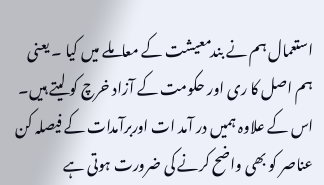استعمال ہم نے بندمعیشت کے معاملے میں کیا ۔ یعنی ہم اصل کا ری اور حکومت کے آزاد خرچ کو لیتے ہیں۔ اس کے علاوہ ہمیں در آمد ات اوربرآمدات کے فیصلہ کن عناصر کو بھی واضح کرنے کی ضرورت ہوتی ہے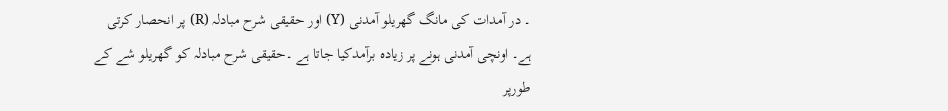۔ در آمدات کی مانگ گھریلو آمدنی (Y) اور حقیقی شرح مبادلہ (R) پر انحصار کرتی ہے۔ اونچی آمدنی ہونے پر زیادہ برآمدکیا جاتا ہے ۔حقیقی شرح مبادلہ کو گھریلو شے کے طورپر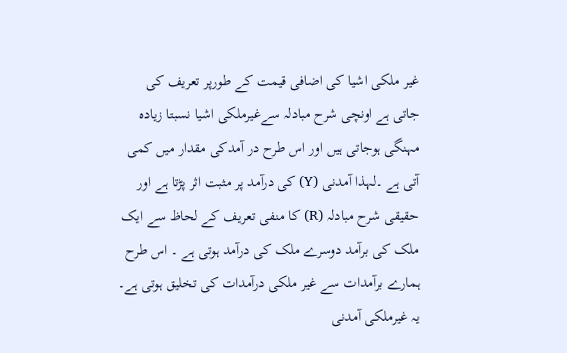غیر ملکی اشیا کی اضافی قیمت کے طورپر تعریف کی جاتی ہے اونچی شرح مبادلہ سےغیرملکی اشیا نسبتا زیادہ مہنگی ہوجاتی ہیں اور اس طرح در آمدکی مقدار میں کمی آتی ہے ۔لہذا آمدنی (Y) کی درآمد پر مثبت اثر پڑتا ہے اور حقیقی شرح مبادلہ (R) کا منفی تعریف کے لحاظ سے ایک ملک کی برآمد دوسرے ملک کی درآمد ہوتی ہے ۔ اس طرح ہمارے برآمدات سے غیر ملکی درآمدات کی تخلیق ہوتی ہے۔ یہ غیرملکی آمدنی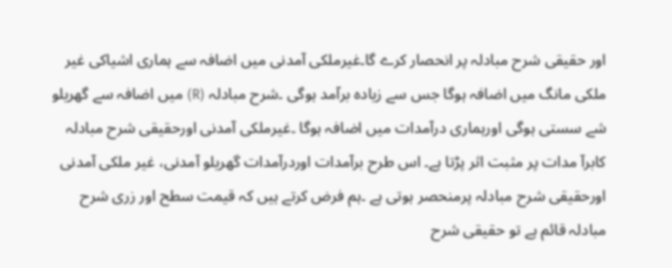اور حقیقی شرح مبادلہ پر انحصار کرے گا۔غیرملکی آمدنی میں اضافہ سے ہماری اشیاکی غیر ملکی مانگ میں اضافہ ہوگا جس سے زیادہ برآمد ہوگی ۔شرح مبادلہ (R) میں اضافہ سے گھریلو شے سستی ہوگی اورہماری درآمدات میں اضافہ ہوگا ۔غیرملکی آمدنی اورحقیقی شرح مبادلہ کابرآ مدات پر مثبت اثر پڑتا ہے۔ اس طرح برآمدات اوردرآمدات گھریلو آمدنی، غیر ملکی آمدنی اورحقیقی شرح مبادلہ پرمنحصر ہوتی ہے ۔ہم فرض کرتے ہیں کہ قیمت سطح اور زری شرح مبادلہ قائم ہے تو حقیقی شرح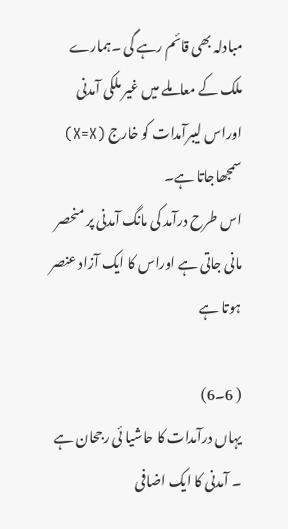مبادلہ بھی قائم رہے گی ۔ہمارے ملک کے معاملے میں غیر ملکی آمدنی اوراس لیبرآمدات کو خارج (X=X) سمجھاجاتا ہے۔
اس طرح درآمد کی مانگ آمدنی پر منحصر مانی جاتی ہے اوراس کا ایک آزاد عنصر ہوتا ہے

( 6۔6)
یہاں درآمدات کا حاشیا ئی رجحان ہے ۔ آمدنی کا ایک اضافی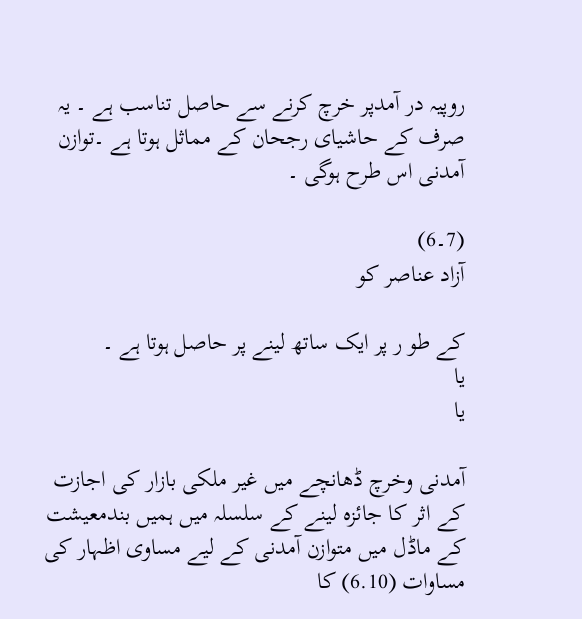روپیہ در آمدپر خرچ کرنے سے حاصل تناسب ہے ۔ یہ صرف کے حاشیای رجحان کے مماثل ہوتا ہے ۔توازن آمدنی اس طرح ہوگی ۔

(7۔6)
آزاد عناصر کو

کے طو ر پر ایک ساتھ لینے پر حاصل ہوتا ہے ۔
یا
یا

آمدنی وخرچ ڈھانچے میں غیر ملکی بازار کی اجازت کے اثر کا جائزہ لینے کے سلسلہ میں ہمیں بندمعیشت کے ماڈل میں متوازن آمدنی کے لیے مساوی اظہار کی مساوات (6.10) کا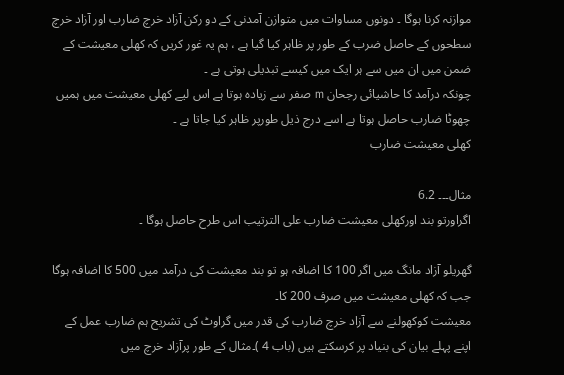موازنہ کرنا ہوگا ۔ دونوں مساوات میں متوازن آمدنی کے دو رکن آزاد خرچ ضارب اور آزاد خرچ سطحوں کے حاصل ضرب کے طور پر ظاہر کیا گیا ہے ، ہم یہ غور کریں کہ کھلی معیشت کے ضمن میں ان میں سے ہر ایک میں کیسے تبدیلی ہوتی ہے ۔
چونکہ درآمد کا حاشیائی رجحان m صفر سے زیادہ ہوتا ہے اس لیے کھلی معیشت میں ہمیں چھوٹا ضارب حاصل ہوتا ہے اسے درج ذیل طورپر ظاہر کیا جاتا ہے ۔
کھلی معیشت ضارب

مثال۔۔۔ 6.2
اگراورتو بند اورکھلی معیشت ضارب علی الترتیب اس طرح حاصل ہوگا ۔

گھریلو آزاد مانگ میں اگر 100 کا اضافہ ہو تو بند معیشت کی درآمد میں 500 کا اضافہ ہوگا جب کہ کھلی معیشت میں صرف 200 کا۔
معیشت کوکھولنے سے آزاد خرچ ضارب کی قدر میں گراوٹ کی تشریح ہم ضارب عمل کے اپنے پہلے بیان کی بنیاد پر کرسکتے ہیں (باب 4 )۔مثال کے طور پرآزاد خرچ میں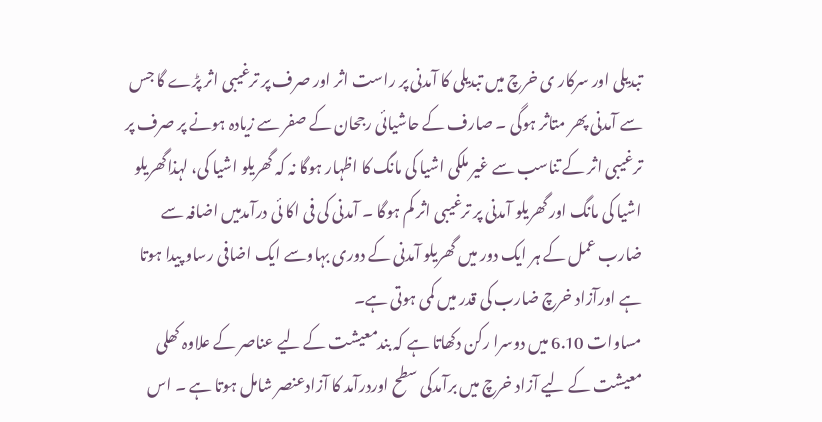تبدیلی اور سرکار ی خرچ میں تبدیلی کا آمدنی پر راست اثر اور صرف پر ترغیبی اثر پڑے گا جس سے آمدنی پھر متاثر ہوگی ۔ صارف کے حاشیائی رجحان کے صفر سے زیادہ ہونے پر صرف پر ترغیبی اثر کے تناسب سے غیر ملکی اشیا کی مانگ کا اظہار ہوگا نہ کہ گھریلو اشیا کی، لہذاگھریلو اشیا کی مانگ اور گھریلو آمدنی پر ترغیبی اثر کم ہوگا ۔ آمدنی کی فی اکا ئی درآمدمیں اضافہ سے ضارب عمل کے ہر ایک دور میں گھریلو آمدنی کے دوری بہاوسے ایک اضافی رساو پیدا ہوتا ہے اورآزاد خرچ ضارب کی قدر میں کمی ہوتی ہے۔
مساوات 6.10 میں دوسرا رکن دکھاتا ہے کہ بندمعیشت کے لیے عناصر کے علاوہ کھلی معیشت کے لیے آزاد خرچ میں برآمدکی سطح اوردرآمد کا آزادعنصر شامل ہوتا ہے ۔ اس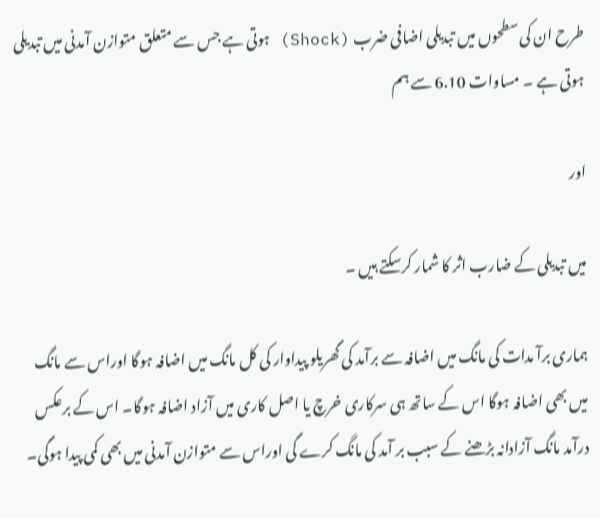طرح ان کی سطحوں میں تبدیلی اضافی ضرب (Shock) ہوتی ہے جس سے متعلق متوازن آمدنی میں تبدیلی ہوتی ہے ۔ مساوات 6.10 سے ہم

اور

میں تبدیلی کے ضارب اثر کا شمار کرسکتے ہیں ۔

ہماری برآ مدات کی مانگ میں اضافہ سے برآمد کی گھریلو پیداوار کی کل مانگ میں اضافہ ہوگا اوراس سے مانگ میں بھی اضافہ ہوگا اس کے ساتھ ہی سرکاری خرچ یا اصل کاری میں آزاد اضافہ ہوگا۔ اس کے برعکس درآمد مانگ آزادانہ بڑھنے کے سبب بر آمد کی مانگ کرے گی اوراس سے متوازن آمدنی میں بھی کمی پیدا ہوگی۔